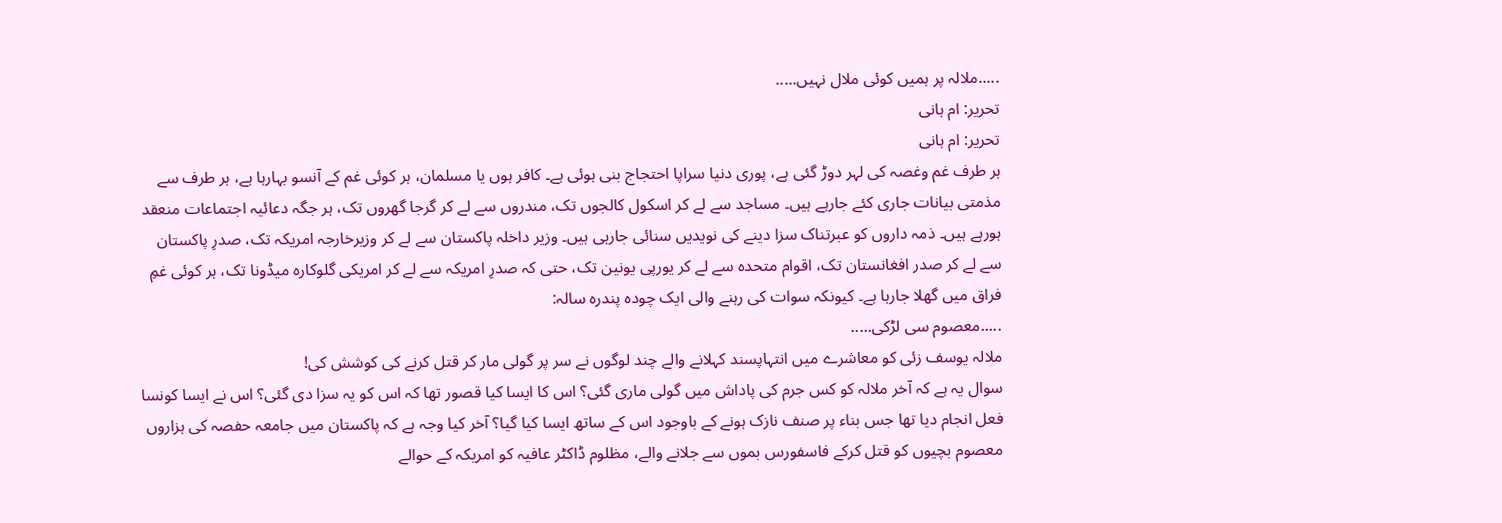.....ملالہ پر ہمیں کوئی ملال نہیں.....
تحریر: ام ہانی
تحریر: ام ہانی
ہر طرف غم وغصہ کی لہر دوڑ گئی ہے، پوری دنیا سراپا احتجاج بنی ہوئی ہے۔ کافر ہوں یا مسلمان، ہر کوئی غم کے آنسو بہارہا ہے، ہر طرف سے مذمتی بیانات جاری کئے جارہے ہیں۔ مساجد سے لے کر اسکول کالجوں تک، مندروں سے لے کر گرجا گھروں تک، ہر جگہ دعائیہ اجتماعات منعقد ہورہے ہیں۔ ذمہ داروں کو عبرتناک سزا دینے کی نویدیں سنائی جارہی ہیں۔ وزیر داخلہ پاکستان سے لے کر وزیرخارجہ امریکہ تک، صدرِ پاکستان سے لے کر صدر افغانستان تک، اقوام متحدہ سے لے کر یورپی یونین تک، حتی کہ صدرِ امریکہ سے لے کر امریکی گلوکارہ میڈونا تک، ہر کوئی غمِ فراق میں گھلا جارہا ہے۔ کیونکہ سوات کی رہنے والی ایک چودہ پندرہ سالہ:
.....معصوم سی لڑکی.....
ملالہ یوسف زئی کو معاشرے میں انتہاپسند کہلانے والے چند لوگوں نے سر پر گولی مار کر قتل کرنے کی کوشش کی!
سوال یہ ہے کہ آخر ملالہ کو کس جرم کی پاداش میں گولی ماری گئی؟ اس کا ایسا کیا قصور تھا کہ اس کو یہ سزا دی گئی؟ اس نے ایسا کونسا فعل انجام دیا تھا جس بناء پر صنف نازک ہونے کے باوجود اس کے ساتھ ایسا کیا گیا؟ آخر کیا وجہ ہے کہ پاکستان میں جامعہ حفصہ کی ہزاروں معصوم بچیوں کو قتل کرکے فاسفورس بموں سے جلانے والے، مظلوم ڈاکٹر عافیہ کو امریکہ کے حوالے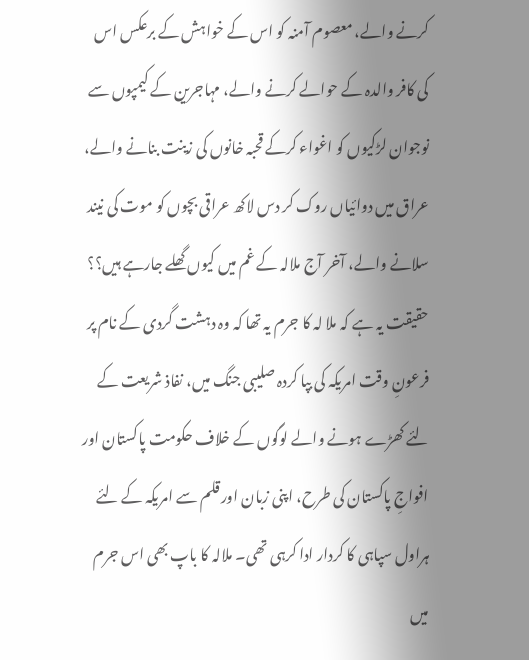کرنے والے، معصوم آمنہ کو اس کے خواہش کے برعکس اس کی کافر والدہ کے حوالے کرنے والے، مہاجرین کے کیمپوں سے نوجوان لڑکیوں کو اغواء کرکے قحبہ خانوں کی زینت بنانے والے، عراق میں دوائیاں روک کر دس لاکھ عراقی بچوں کو موت کی نیند سلانے والے، آخر آج ملالہ کے غم میں کیوں گھلے جارہے ہیں؟؟
حقیقت یہ ہے کہ ملا لہ کا جرم یہ تھا کہ وہ دہشت گردی کے نام پر فرعونِ وقت امریکہ کی بپا کردہ صلیبی جنگ میں، نفاذ شریعت کے لئے کھڑے ہونے والے لوگوں کے خلاف حکومت پاکستان اور افواجِ پاکستان کی طرح، اپنی زبان اور قلم سے امریکہ کے لئے ہراول سپاہی کا کردار ادا کرہی تھی۔ ملالہ کا باپ بھی اس جرم میں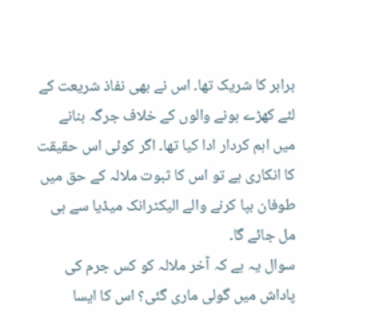برابر کا شریک تھا۔ اس نے بھی نفاذ شریعت کے لئے کھڑے ہونے والوں کے خلاف جرگہ بنانے میں اہم کردار ادا کیا تھا۔ اگر کوئی اس حقیقت کا انکاری ہے تو اس کا ثبوت ملالہ کے حق میں طوفان بپا کرنے والے الیکٹرانک میڈیا سے ہی مل جائے گا۔
سوال یہ ہے کہ آخر ملالہ کو کس جرم کی پاداش میں گولی ماری گئی؟ اس کا ایسا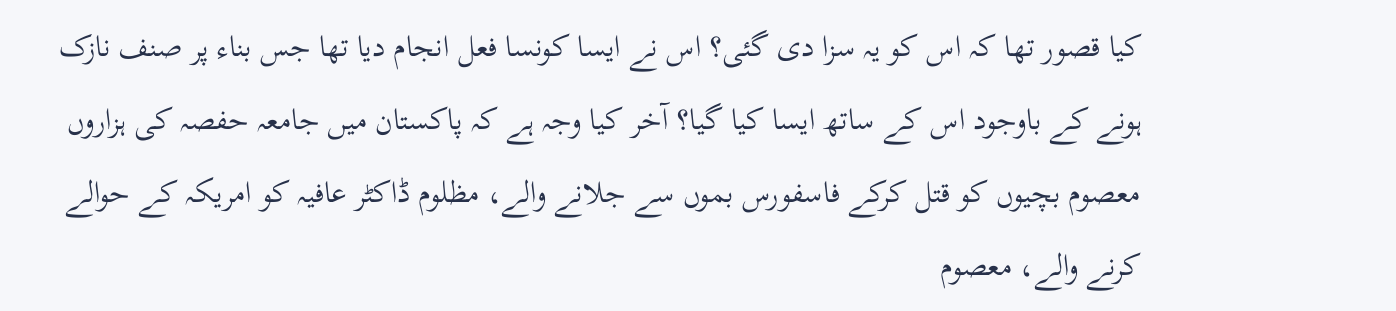کیا قصور تھا کہ اس کو یہ سزا دی گئی؟ اس نے ایسا کونسا فعل انجام دیا تھا جس بناء پر صنف نازک ہونے کے باوجود اس کے ساتھ ایسا کیا گیا؟ آخر کیا وجہ ہے کہ پاکستان میں جامعہ حفصہ کی ہزاروں معصوم بچیوں کو قتل کرکے فاسفورس بموں سے جلانے والے، مظلوم ڈاکٹر عافیہ کو امریکہ کے حوالے کرنے والے، معصوم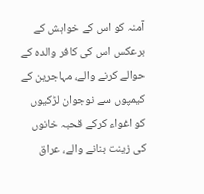آمنہ کو اس کے خواہش کے برعکس اس کی کافر والدہ کے حوالے کرنے والے، مہاجرین کے کیمپوں سے نوجوان لڑکیوں کو اغواء کرکے قحبہ خانوں کی زینت بنانے والے، عراق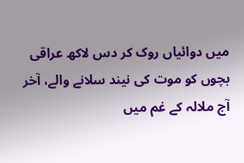میں دوائیاں روک کر دس لاکھ عراقی بچوں کو موت کی نیند سلانے والے، آخر آج ملالہ کے غم میں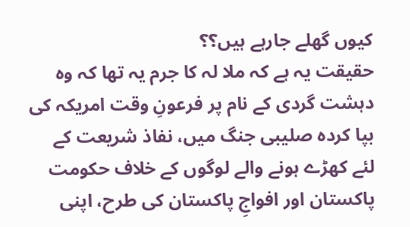کیوں گھلے جارہے ہیں؟؟
حقیقت یہ ہے کہ ملا لہ کا جرم یہ تھا کہ وہ دہشت گردی کے نام پر فرعونِ وقت امریکہ کی بپا کردہ صلیبی جنگ میں، نفاذ شریعت کے لئے کھڑے ہونے والے لوگوں کے خلاف حکومت پاکستان اور افواجِ پاکستان کی طرح، اپنی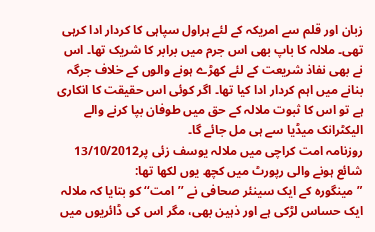زبان اور قلم سے امریکہ کے لئے ہراول سپاہی کا کردار ادا کرہی تھی۔ ملالہ کا باپ بھی اس جرم میں برابر کا شریک تھا۔ اس نے بھی نفاذ شریعت کے لئے کھڑے ہونے والوں کے خلاف جرگہ بنانے میں اہم کردار ادا کیا تھا۔ اگر کوئی اس حقیقت کا انکاری ہے تو اس کا ثبوت ملالہ کے حق میں طوفان بپا کرنے والے الیکٹرانک میڈیا سے ہی مل جائے گا۔
روزنامہ امت کراچی میں ملالہ یوسف زئی پر13/10/2012 شائع ہونے والی رپورٹ میں کچھ یوں لکھا تھا:
”مینگورہ کے ایک سینئر صحافی نے ’’امت‘‘ کو بتایا کہ ملالہ ایک حساس لڑکی ہے اور ذہین بھی، مگر اس کی ڈائریوں میں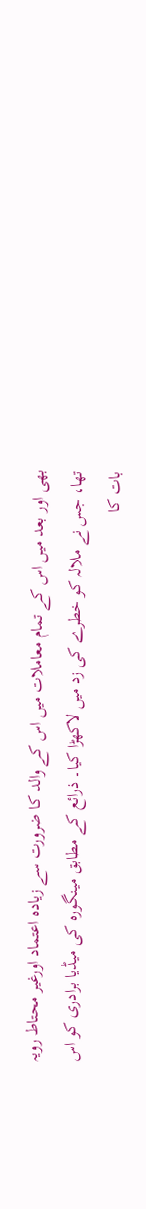بھی اور بعد میں اس کے تمام معاملات میں اس کے والد کا ضرورت سے زیادہ اعتماد اورغیر محتاط رویہ تھا، جس نے ملالہ کو خطرے کی زد میں لاکھڑا کیا۔ ذرائع کے مطابق مینگورہ کی میڈیا برادری کو اس بات کا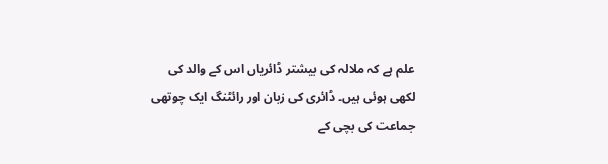علم ہے کہ ملالہ کی بیشتر ڈائریاں اس کے والد کی لکھی ہوئی ہیں۔ ڈائری کی زبان اور رائٹنگ ایک چوتھی جماعت کی بچی کے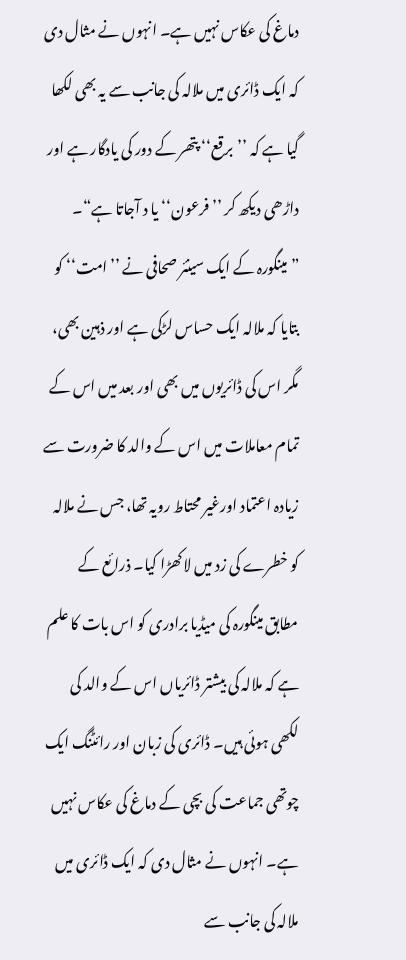دماغ کی عکاس نہیں ہے۔ انہوں نے مثال دی کہ ایک ڈائری میں ملالہ کی جانب سے یہ بھی لکھا گیا ہے کہ ’’برقع‘‘ پتھر کے دور کی یادگار ہے اور داڑھی دیکھ کر ’’فرعون‘‘ یا د آجاتا ہے“۔
”مینگورہ کے ایک سینئر صحافی نے ’’امت‘‘ کو بتایا کہ ملالہ ایک حساس لڑکی ہے اور ذہین بھی، مگر اس کی ڈائریوں میں بھی اور بعد میں اس کے تمام معاملات میں اس کے والد کا ضرورت سے زیادہ اعتماد اورغیر محتاط رویہ تھا، جس نے ملالہ کو خطرے کی زد میں لاکھڑا کیا۔ ذرائع کے مطابق مینگورہ کی میڈیا برادری کو اس بات کا علم ہے کہ ملالہ کی بیشتر ڈائریاں اس کے والد کی لکھی ہوئی ہیں۔ ڈائری کی زبان اور رائٹنگ ایک چوتھی جماعت کی بچی کے دماغ کی عکاس نہیں ہے۔ انہوں نے مثال دی کہ ایک ڈائری میں ملالہ کی جانب سے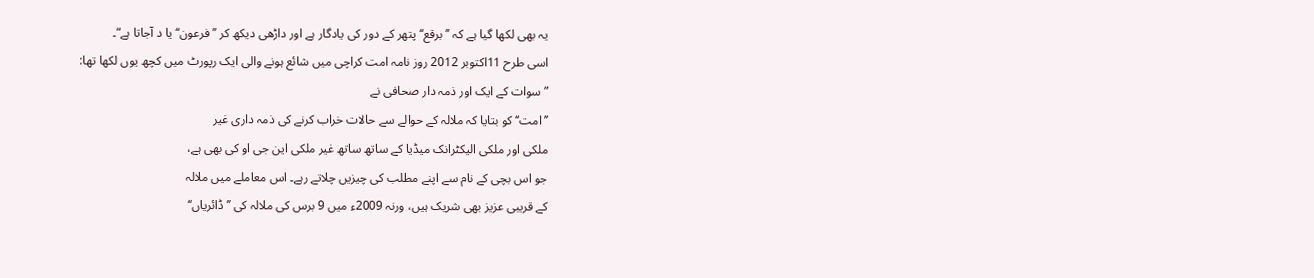یہ بھی لکھا گیا ہے کہ ’’برقع‘‘ پتھر کے دور کی یادگار ہے اور داڑھی دیکھ کر ’’فرعون‘‘ یا د آجاتا ہے“۔
اسی طرح 11اکتوبر 2012 روز نامہ امت کراچی میں شائع ہونے والی ایک رپورٹ میں کچھ یوں لکھا تھا:
”سوات کے ایک اور ذمہ دار صحافی نے
’’امت‘‘ کو بتایا کہ ملالہ کے حوالے سے حالات خراب کرنے کی ذمہ داری غیر
ملکی اور ملکی الیکٹرانک میڈیا کے ساتھ ساتھ غیر ملکی این جی او کی بھی ہے،
جو اس بچی کے نام سے اپنے مطلب کی چیزیں چلاتے رہے۔ اس معاملے میں ملالہ
کے قریبی عزیز بھی شریک ہیں، ورنہ 2009ء میں 9 برس کی ملالہ کی ’’ڈائریاں‘‘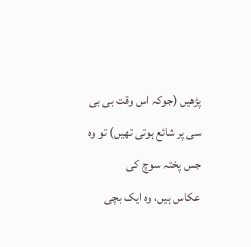پڑھیں (جوکہ اس وقت بی بی سی پر شائع ہوتی تھیں) تو وہ جس پختہ سوچ کی
عکاس ہیں، وہ ایک بچی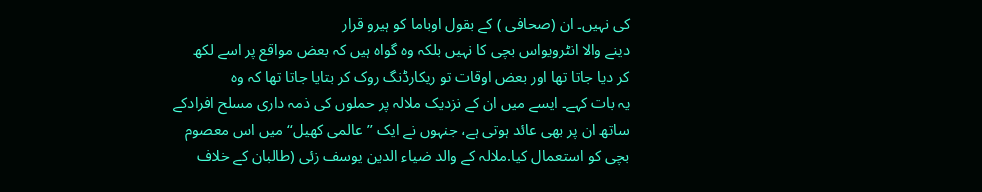کی نہیں۔ ان (صحافی ) کے بقول اوباما کو ہیرو قرار
دینے والا انٹرویواس بچی کا نہیں بلکہ وہ گواہ ہیں کہ بعض مواقع پر اسے لکھ
کر دیا جاتا تھا اور بعض اوقات تو ریکارڈنگ روک کر بتایا جاتا تھا کہ وہ
یہ بات کہے۔ ایسے میں ان کے نزدیک ملالہ پر حملوں کی ذمہ داری مسلح افرادکے
ساتھ ان پر بھی عائد ہوتی ہے، جنہوں نے ایک ’’عالمی کھیل‘‘ میں اس معصوم
بچی کو استعمال کیا.ملالہ کے والد ضیاء الدین یوسف زئی (طالبان کے خلاف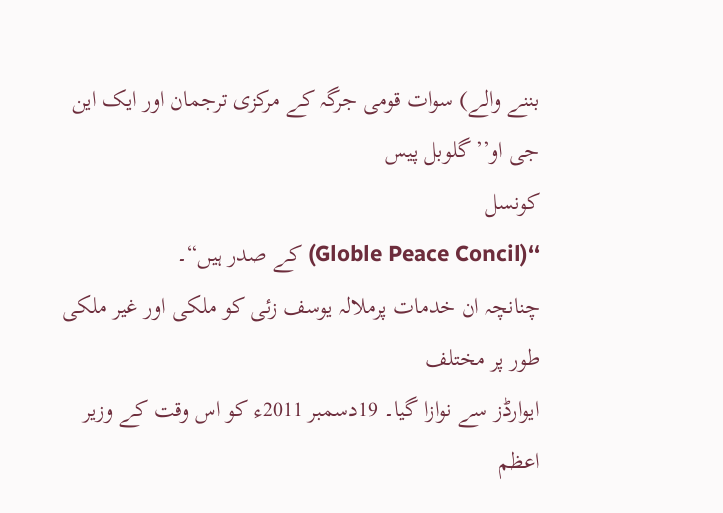بننے والے) سوات قومی جرگہ کے مرکزی ترجمان اور ایک این جی او’’گلوبل پیس
کونسل
‘‘(Globle Peace Concil) کے صدر ہیں“۔
چنانچہ ان خدمات پرملالہ یوسف زئی کو ملکی اور غیر ملکی طور پر مختلف
ایوارڈز سے نوازا گیا۔ 19دسمبر 2011ء کو اس وقت کے وزیر اعظم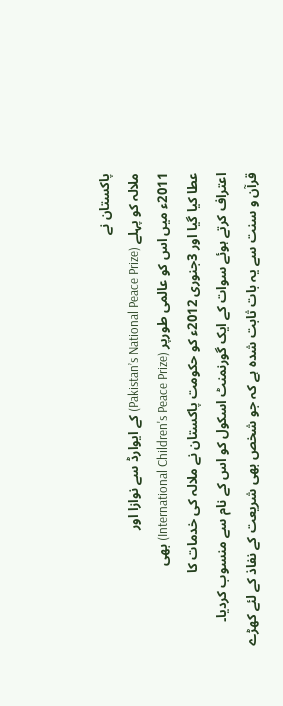پاکستان نے
ملالہ کو پہلے (Pakistan’s National Peace Prize) کے ایوارڈ سے نوازا اور
2011ء میں اس کو عالمی طورپر (International Children's Peace Prize) بھی
عطا کیا گیا اور 3جنوری 2012ء کو حکومت پاکستان نے ملالہ کی خدمات کا
اعتراف کرتے ہوئے سوات کے ایک گورنمنٹ اسکول کو اس کے نام سے منسوب کردیا۔
قرآن و سنت سے یہ بات ثابت شدہ ہے کہ جو شخص بھی شریعت کے نفاذ کے لئے کھڑے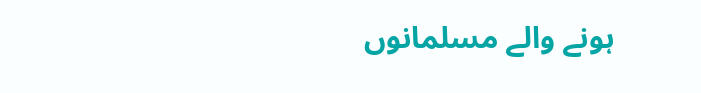ہونے والے مسلمانوں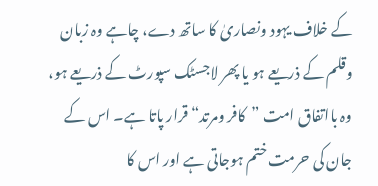کے خلاف یہود ونصاریٰ کا ساتھ دے، چاہے وہ زبان وقلم کے ذریعے ہو یا پھر لاجسٹک سپورٹ کے ذریعے ہو، وہ بااتفاق امت ”کافر ومرتد“ قرار پاتا ہے۔ اس کے جان کی حرمت ختم ہوجاتی ہے اور اس کا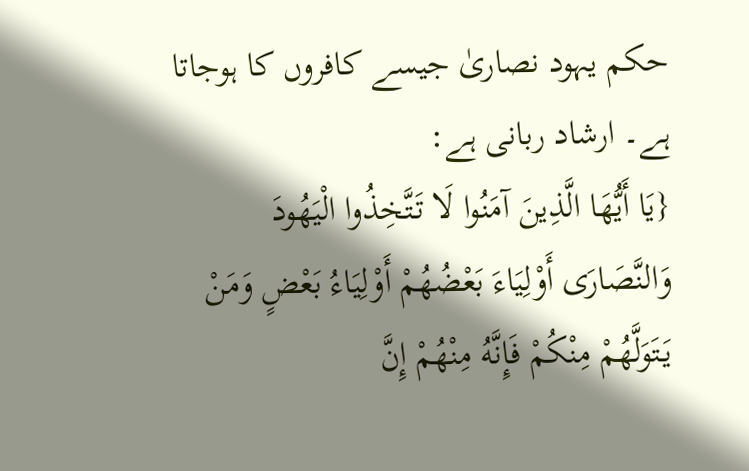حکم یہود نصاریٰ جیسے کافروں کا ہوجاتا ہے۔ ارشاد ربانی ہے:
{يَا أَيُّهَا الَّذِينَ آمَنُوا لَا تَتَّخِذُوا الْيَهُودَ وَالنَّصَارَى أَوْلِيَاءَ بَعْضُهُمْ أَوْلِيَاءُ بَعْضٍ وَمَنْ يَتَوَلَّهُمْ مِنْكُمْ فَإِنَّهُ مِنْهُمْ إِنَّ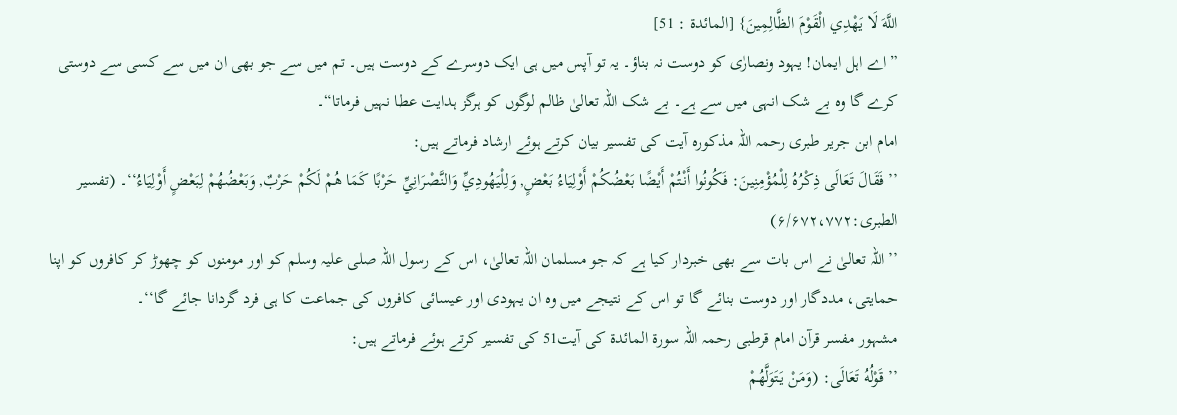اللَّهَ لَا يَهْدِي الْقَوْمَ الظَّالِمِينَ} [المائدة : 51]
”اے اہل ایمان! یہود ونصارٰی کو دوست نہ بناؤ۔ یہ تو آپس میں ہی ایک دوسرے کے دوست ہیں۔ تم میں سے جو بھی ان میں سے کسی سے دوستی کرے گا وہ بے شک انہی میں سے ہے۔ بے شک اللہ تعالیٰ ظالم لوگوں کو ہرگز ہدایت عطا نہیں فرماتا“۔
امام ابن جریر طبری رحمہ اللہ مذکورہ آیت کی تفسیر بیان کرتے ہوئے ارشاد فرماتے ہیں:
’’فَقَالَ تَعَالَى ذِكْرُهُ لِلْمُؤْمِنِينَ: فَكُونُوا أَنْتُمْ أَيْضًا بَعْضُكُمْ أَوْلِيَاءُ بَعْضٍ, وَلِلْيَهُودِيِّ وَالنَّصْرَانِيِّ حَرْبًا كَمَا هُمْ لَكُمْ حَرْبٌ, وَبَعْضُهُمْ لِبَعْضٍ أَوْلِيَاءُ‘‘۔ (تفسیر الطبری:۶/۶۷۲،۷۷۲)
’’اللہ تعالیٰ نے اس بات سے بھی خبردار کیا ہے کہ جو مسلمان اللہ تعالیٰ، اس کے رسول اللہ صلی علیہ وسلم کو اور مومنوں کو چھوڑ کر کافروں کو اپنا حمایتی، مددگار اور دوست بنائے گا تو اس کے نتیجے میں وہ ان یہودی اور عیسائی کافروں کی جماعت کا ہی فرد گردانا جائے گا‘‘۔
مشہور مفسر قرآن امام قرطبی رحمہ اللہ سورۃ المائدۃ کی آیت51 کی تفسیر کرتے ہوئے فرماتے ہیں:
’’قَوْلُهُ تَعَالَى: (وَمَنْ يَتَوَلَّهُمْ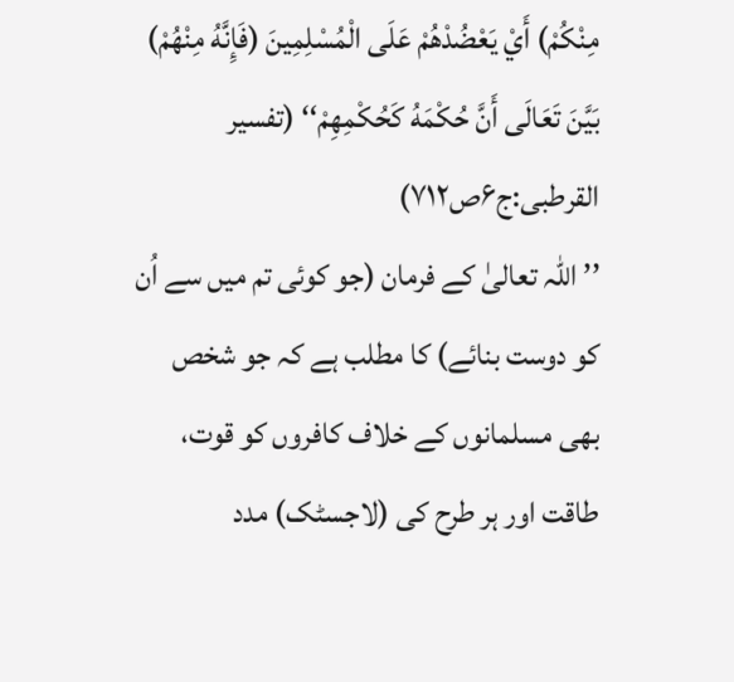مِنْكُمْ) أَيْ يَعْضُدْهُمْ عَلَى الْمُسْلِمِينَ (فَإِنَّهُ مِنْهُمْ) بَيَّنَ تَعَالَى أَنَّ حُكْمَهُ كَحُكْمِهِمْ‘‘ (تفسیر القرطبی:ج۶ص۷۱۲)
’’اللہ تعالیٰ کے فرمان (جو کوئی تم میں سے اُن کو دوست بنائے) کا مطلب ہے کہ جو شخص بھی مسلمانوں کے خلاف کافروں کو قوت، طاقت اور ہر طرح کی (لاجسٹک) مدد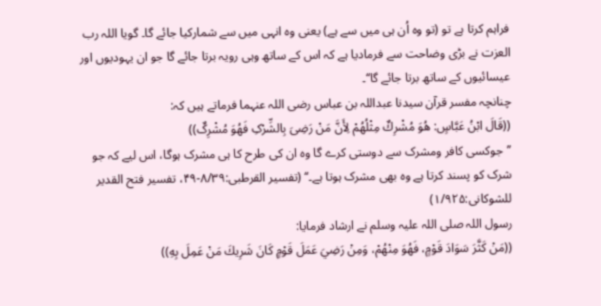فراہم کرتا ہے تو (تو وہ اُن ہی میں سے ہے) یعنی وہ انہی میں سے شمارکیا جائے گا۔ گویا اللہ رب العزت نے بڑی وضاحت سے فرمادیا ہے کہ اس کے ساتھ وہی رویہ برتا جائے گا جو ان یہودیوں اور عیسائیوں کے ساتھ برتا جائے گا‘‘۔
چنانچہ مفسر قرآن سیدنا عبداللہ بن عباس رضی اللہ عنہما فرماتے ہیں کہ:
((قَالَ ابْنُ عَبَّاسٍ: هُوَ مُشْرِكٌ مِثْلُهُمْ لِأَنَّ مَنْ رَضِیَ بِالشِّرْکِ فَھُوَ مُشْرِکٌ))
’’جوکسی کافر ومشرک سے دوستی کرے گا وہ ان کی طرح کا ہی مشرک ہوگا، اس لیے کہ جو شرک کو پسند کرتا ہے وہ بھی مشرک ہوتا ہے۔‘‘ (تفسیر القرطبی:۸/۳۹-۴۹، تفسیر فتح القدیر للشوکانی:۱/۹۲۵)
رسول اللہ صلی اللہ علیہ وسلم نے ارشاد فرمایا:
((مَنْ كَثَّرَ سَوَادَ قَوْمٍ، فَهُوَ مِنْهُمْ، وَمِنْ رَضِيَ عَمَلَ قَوْمٍ كَانَ شَرِيكَ مَنْ عَمِلَ بِهِ))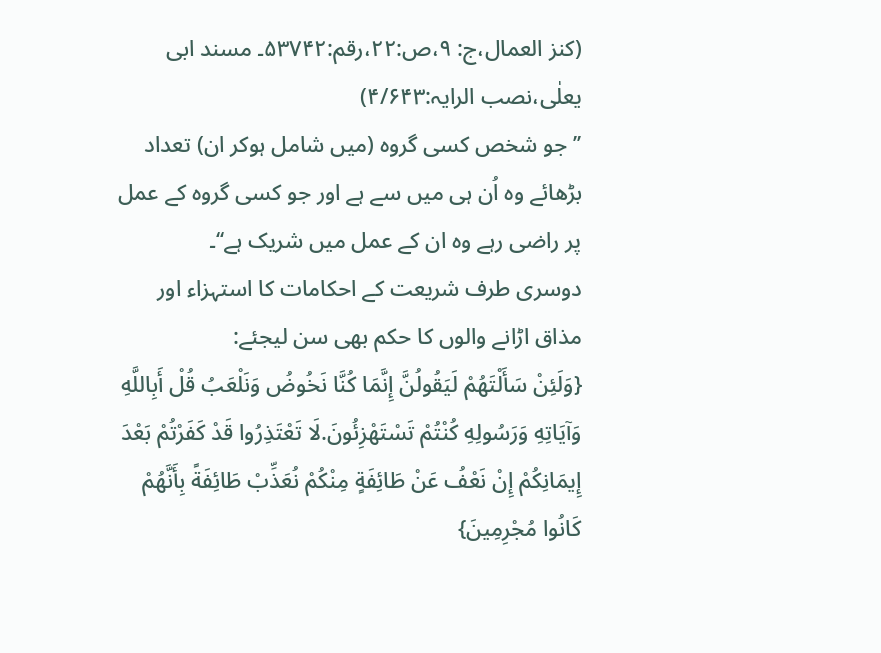(کنز العمال،ج: ۹،ص:۲۲،رقم:۵۳۷۴۲۔ مسند ابی یعلٰی،نصب الرایہ:۴/۶۴۳)
’’جو شخص کسی گروہ (میں شامل ہوکر ان) تعداد بڑھائے وہ اُن ہی میں سے ہے اور جو کسی گروہ کے عمل پر راضی رہے وہ ان کے عمل میں شریک ہے‘‘۔
دوسری طرف شریعت کے احکامات کا استہزاء اور مذاق اڑانے والوں کا حکم بھی سن لیجئے:
{وَلَئِنْ سَأَلْتَهُمْ لَيَقُولُنَّ إِنَّمَا كُنَّا نَخُوضُ وَنَلْعَبُ قُلْ أَبِاللَّهِ وَآيَاتِهِ وَرَسُولِهِ كُنْتُمْ تَسْتَهْزِئُونَ.لَا تَعْتَذِرُوا قَدْ كَفَرْتُمْ بَعْدَ إِيمَانِكُمْ إِنْ نَعْفُ عَنْ طَائِفَةٍ مِنْكُمْ نُعَذِّبْ طَائِفَةً بِأَنَّهُمْ كَانُوا مُجْرِمِينَ}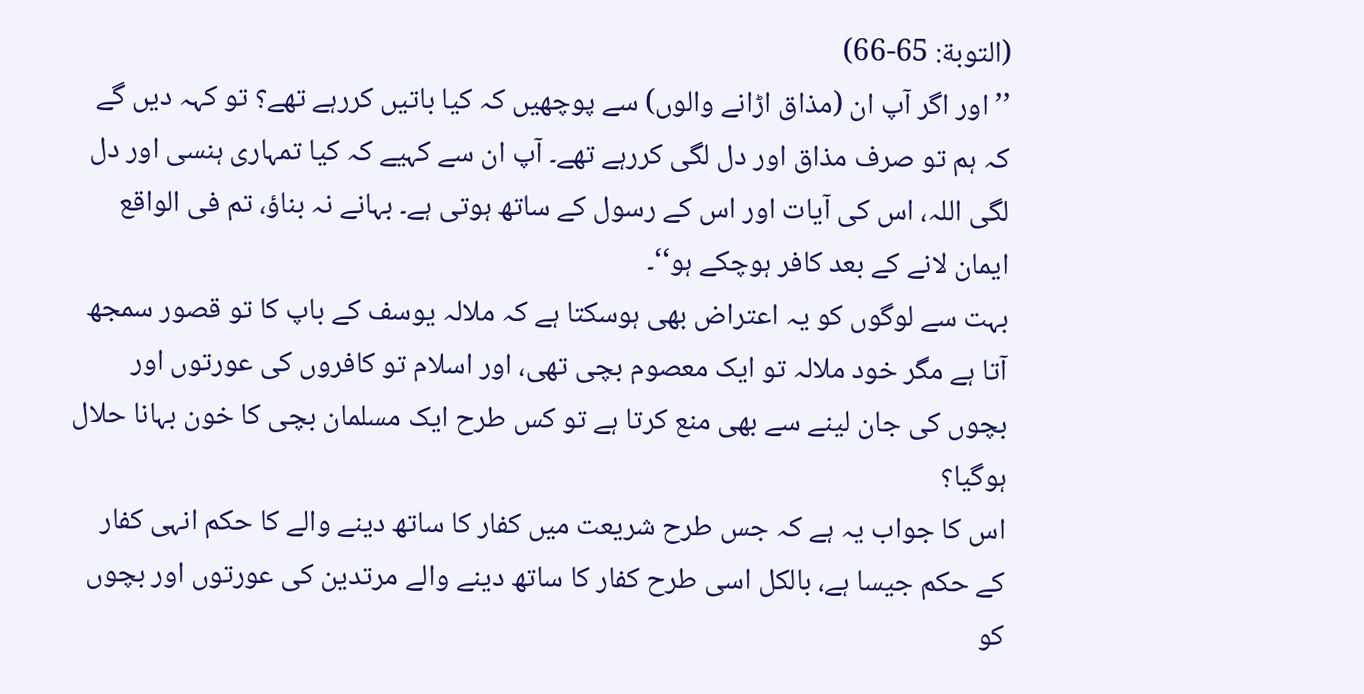(التوبة: 65-66)
’’اور اگر آپ ان (مذاق اڑانے والوں) سے پوچھیں کہ کیا باتیں کررہے تھے؟ تو کہہ دیں گے کہ ہم تو صرف مذاق اور دل لگی کررہے تھے۔ آپ ان سے کہیے کہ کیا تمہاری ہنسی اور دل لگی اللہ، اس کی آیات اور اس کے رسول کے ساتھ ہوتی ہے۔ بہانے نہ بناؤ، تم فی الواقع ایمان لانے کے بعد کافر ہوچکے ہو‘‘۔
بہت سے لوگوں کو یہ اعتراض بھی ہوسکتا ہے کہ ملالہ یوسف کے باپ کا تو قصور سمجھ آتا ہے مگر خود ملالہ تو ایک معصوم بچی تھی، اور اسلام تو کافروں کی عورتوں اور بچوں کی جان لینے سے بھی منع کرتا ہے تو کس طرح ایک مسلمان بچی کا خون بہانا حلال ہوگیا؟
اس کا جواب یہ ہے کہ جس طرح شریعت میں کفار کا ساتھ دینے والے کا حکم انہی کفار کے حکم جیسا ہے، بالکل اسی طرح کفار کا ساتھ دینے والے مرتدین کی عورتوں اور بچوں کو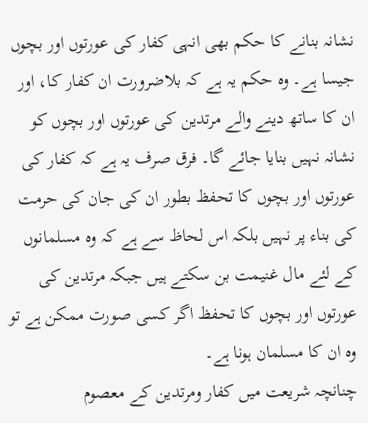نشانہ بنانے کا حکم بھی انہی کفار کی عورتوں اور بچوں جیسا ہے۔ وہ حکم یہ ہے کہ بلاضرورت ان کفار کا، اور ان کا ساتھ دینے والے مرتدین کی عورتوں اور بچوں کو نشانہ نہیں بنایا جائے گا۔ فرق صرف یہ ہے کہ کفار کی عورتوں اور بچوں کا تحفظ بطور ان کی جان کی حرمت کی بناء پر نہیں بلکہ اس لحاظ سے ہے کہ وہ مسلمانوں کے لئے مال غنیمت بن سکتے ہیں جبکہ مرتدین کی عورتوں اور بچوں کا تحفظ اگر کسی صورت ممکن ہے تو وہ ان کا مسلمان ہونا ہے۔
چنانچہ شریعت میں کفار ومرتدین کے معصوم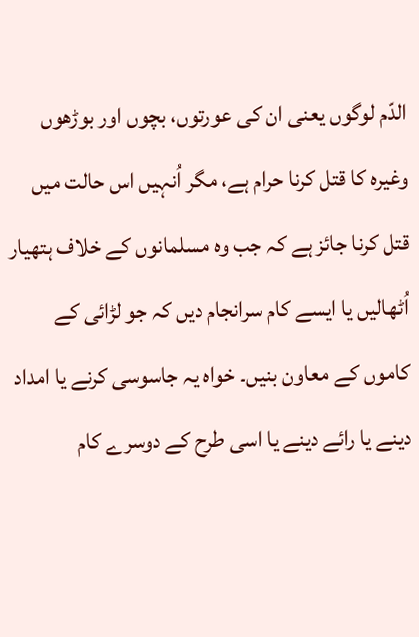الدّم لوگوں یعنی ان کی عورتوں، بچوں اور بوڑھوں وغیرہ کا قتل کرنا حرام ہے، مگر اُنہیں اس حالت میں قتل کرنا جائز ہے کہ جب وہ مسلمانوں کے خلاف ہتھیار اُٹھالیں یا ایسے کام سرانجام دیں کہ جو لڑائی کے کاموں کے معاون بنیں۔ خواہ یہ جاسوسی کرنے یا امداد دینے یا رائے دینے یا اسی طرح کے دوسرے کام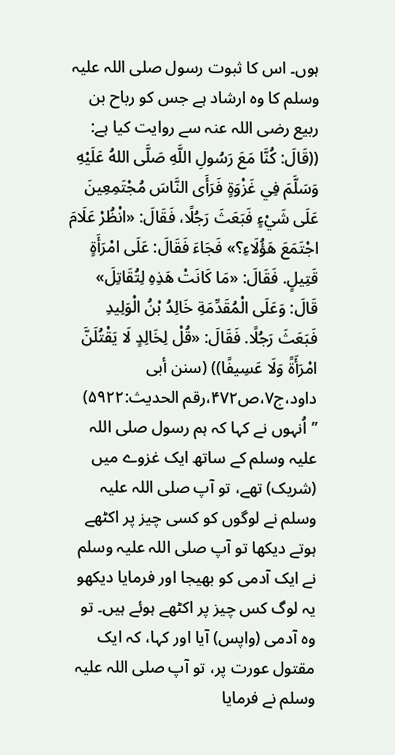ہوں۔ اس کا ثبوت رسول صلی اللہ علیہ وسلم کا وہ ارشاد ہے جس کو رباح بن ربیع رضی اللہ عنہ سے روایت کیا ہے:
((قَالَ: كُنَّا مَعَ رَسُولِ اللَّهِ صَلَّى اللهُ عَلَيْهِ وَسَلَّمَ فِي غَزْوَةٍ فَرَأَى النَّاسَ مُجْتَمِعِينَ عَلَى شَيْءٍ فَبَعَثَ رَجُلًا، فَقَالَ: «انْظُرْ عَلَامَ اجْتَمَعَ هَؤُلَاءِ؟» فَجَاءَ فَقَالَ: عَلَى امْرَأَةٍ قَتِيلٍ. فَقَالَ: «مَا كَانَتْ هَذِهِ لِتُقَاتِلَ» قَالَ: وَعَلَى الْمُقَدِّمَةِ خَالِدُ بْنُ الْوَلِيدِ فَبَعَثَ رَجُلًا. فَقَالَ: «قُلْ لِخَالِدٍ لَا يَقْتُلَنَّ امْرَأَةً وَلَا عَسِيفًا)) (سنن أبی داود،ج۷،ص۴۷۲،رقم الحدیث:۵۹۲۲)
’’اُنہوں نے کہا کہ ہم رسول صلی اللہ علیہ وسلم کے ساتھ ایک غزوے میں (شریک) تھے، تو آپ صلی اللہ علیہ وسلم نے لوگوں کو کسی چیز پر اکٹھے ہوتے دیکھا تو آپ صلی اللہ علیہ وسلم نے ایک آدمی کو بھیجا اور فرمایا دیکھو یہ لوگ کس چیز پر اکٹھے ہوئے ہیں۔ تو وہ آدمی (واپس) آیا اور کہا، کہ ایک مقتول عورت پر، تو آپ صلی اللہ علیہ وسلم نے فرمایا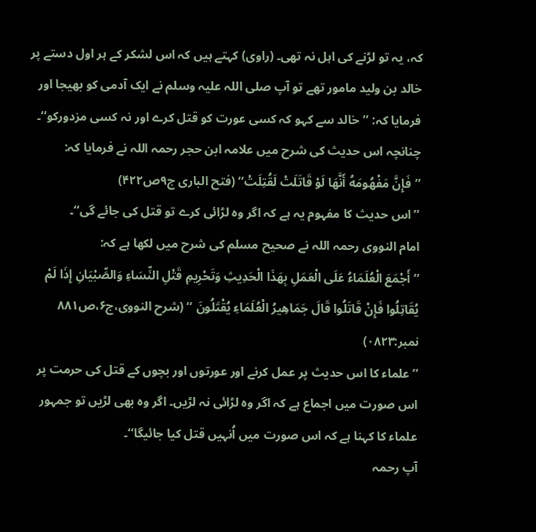کہ، یہ تو لڑنے کی اہل نہ تھی۔ (راوی) کہتے ہیں کہ اس لشکر کے ہر اول دستے پر خالد بن ولید مامور تھے تو آپ صلی اللہ علیہ وسلم نے ایک آدمی کو بھیجا اور فرمایا کہ: ’’خالد سے کہو کہ کسی عورت کو قتل کرے اور نہ کسی مزدورکو‘‘۔
چنانچہ اس حدیث کی شرح میں علامہ ابن حجر رحمہ اللہ نے فرمایا کہ:
’’فَإِنَّ مَفْهُومَهُ أَنَّهَا لَوْ قَاتَلَتْ لَقُتِلَتْ‘‘ (فتح الباری ج۹ص۴۲۲)
’’اس حدیث کا مفہوم یہ ہے کہ اگر وہ لڑائی کرے تو قتل کی جائے گی‘‘۔
امام النووی رحمہ اللہ نے صحیح مسلم کی شرح میں لکھا ہے کہ:
’’أَجْمَعَ الْعُلَمَاءُ عَلَى الْعَمَلِ بِهَذَا الْحَدِيثِ وَتَحْرِيمِ قَتْلِ النِّسَاءِ وَالصِّبْيَانِ إِذَا لَمْ يُقَاتِلُوا فَإِنْ قَاتَلُوا قَالَ جَمَاهِيرُ الْعُلَمَاءِ يُقْتَلُونَ ‘‘ (شرح النووی،ج۶،ص۸۸۱ نمبر:۰۸۲۳)
’’علماء کا اس حدیث پر عمل کرنے اور عورتوں اور بچوں کے قتل کی حرمت پر اس صورت میں اجماع ہے کہ اگر وہ لڑائی نہ لڑیں۔ اگر وہ بھی لڑیں تو جمہور علماء کا کہنا ہے کہ اس صورت میں اُنہیں قتل کیا جائیگا‘‘۔
آپ رحمہ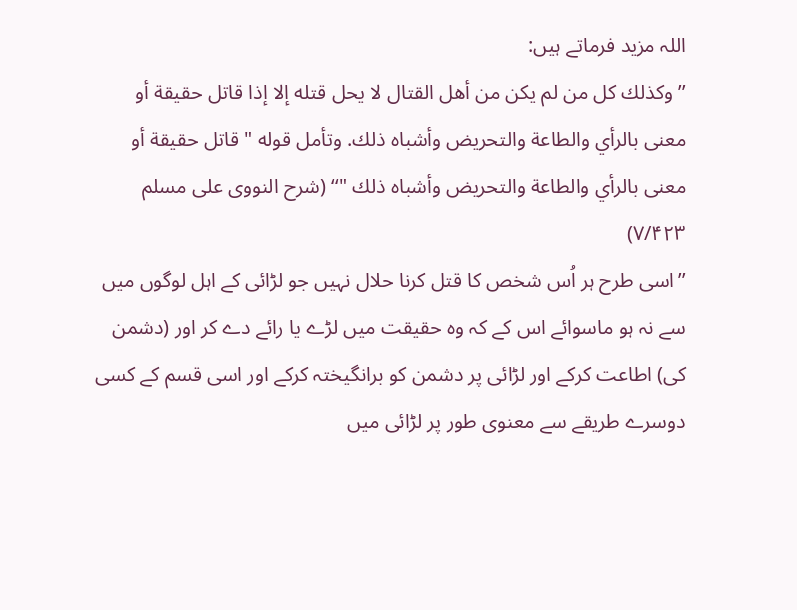اللہ مزید فرماتے ہیں:
’’ وكذلك كل من لم يكن من أهل القتال لا يحل قتله إلا إذا قاتل حقيقة أو معنى بالرأي والطاعة والتحريض وأشباه ذلك. وتأمل قوله " قاتل حقيقة أو معنى بالرأي والطاعة والتحريض وأشباه ذلك "‘‘ (شرح النووی علی مسلم ۷/۴۲۳)
’’اسی طرح ہر اُس شخص کا قتل کرنا حلال نہیں جو لڑائی کے اہل لوگوں میں سے نہ ہو ماسوائے اس کے کہ وہ حقیقت میں لڑے یا رائے دے کر اور (دشمن کی) اطاعت کرکے اور لڑائی پر دشمن کو برانگیختہ کرکے اور اسی قسم کے کسی دوسرے طریقے سے معنوی طور پر لڑائی میں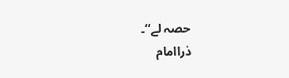حصہ لے‘‘۔
ذراامام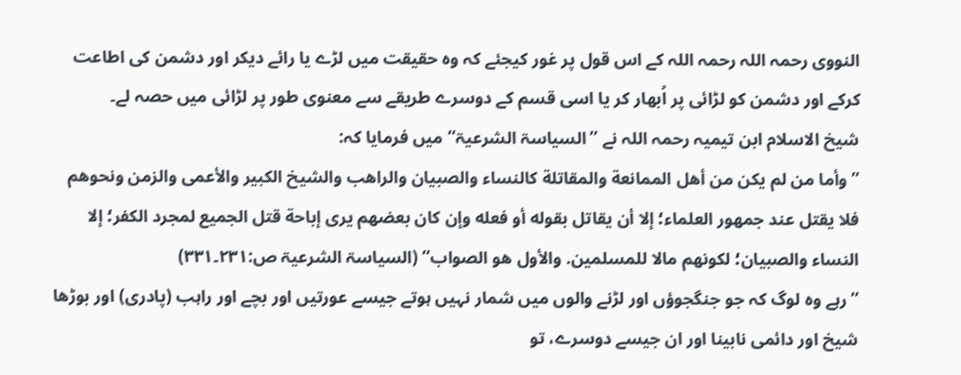النووی رحمہ اللہ رحمہ اللہ کے اس قول پر غور کیجئے کہ وہ حقیقت میں لڑے یا رائے دیکر اور دشمن کی اطاعت کرکے اور دشمن کو لڑائی پر اُبھار کر یا اسی قسم کے دوسرے طریقے سے معنوی طور پر لڑائی میں حصہ لے۔
شیخ الاسلام ابن تیمیہ رحمہ اللہ نے ’’السیاسۃ الشرعیۃ‘‘ میں فرمایا کہ:
’’وأما من لم يكن من أهل الممانعة والمقاتلة كالنساء والصبيان والراهب والشيخ الكبير والأعمى والزمن ونحوهم فلا يقتل عند جمهور العلماء؛ إلا أن يقاتل بقوله أو فعله وإن كان بعضهم يرى إباحة قتل الجميع لمجرد الكفر؛ إلا النساء والصبيان؛ لكونهم مالا للمسلمين. والأول هو الصواب‘‘ (السیاسۃ الشرعیۃ ص:۲۳۱۔۳۳۱)
’’رہے وہ لوگ کہ جو جنگجوؤں اور لڑنے والوں میں شمار نہیں ہوتے جیسے عورتیں اور بچے اور راہب (پادری) اور بوڑھا شیخ اور دائمی نابینا اور ان جیسے دوسرے، تو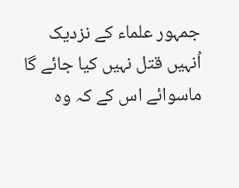جمہور علماء کے نزدیک اُنہیں قتل نہیں کیا جائے گا ماسوائے اس کے کہ وہ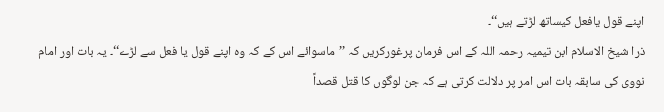اپنے قول یافعل کیساتھ لڑتے ہیں‘‘۔
ذرا شیخ الاسلام ابن تیمیہ رحمہ اللہ کے اس فرمان پرغورکریں کہ ’’ماسوائے اس کے کہ وہ اپنے قول یا فعل سے لڑے‘‘۔ یہ بات اور امام نووی کی سابقہ بات اس امر پر دلالت کرتی ہے کہ جن لوگوں کا قتل قصداً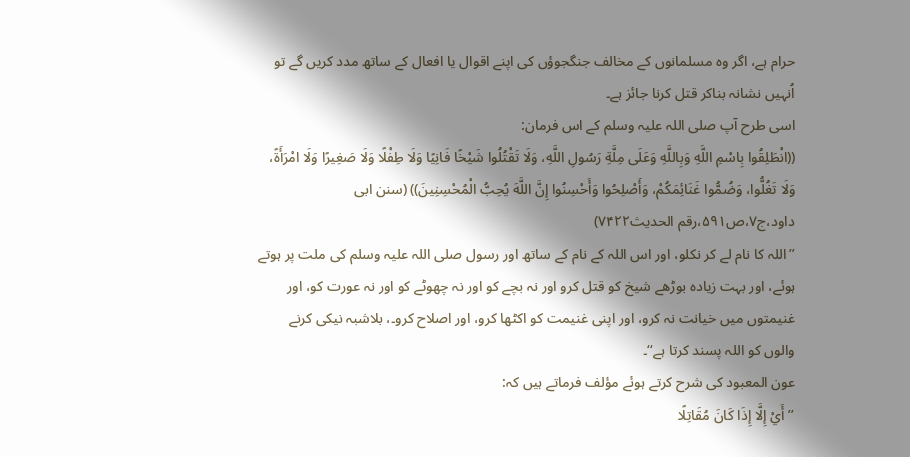حرام ہے، اگر وہ مسلمانوں کے مخالف جنگجوؤں کی اپنے اقوال یا افعال کے ساتھ مدد کریں گے تو اُنہیں نشانہ بناکر قتل کرنا جائز ہے۔
اسی طرح آپ صلی اللہ علیہ وسلم کے اس فرمان:
((انْطَلِقُوا بِاسْمِ اللَّهِ وَبِاللَّهِ وَعَلَى مِلَّةِ رَسُولِ اللَّهِ، وَلَا تَقْتُلُوا شَيْخًا فَانِيًا وَلَا طِفْلًا وَلَا صَغِيرًا وَلَا امْرَأَةً، وَلَا تَغُلُّوا، وَضُمُّوا غَنَائِمَكُمْ، وَأَصْلِحُوا وَأَحْسِنُوا إِنَّ اللَّهَ يُحِبُّ الْمُحْسِنِينَ)) (سنن ابی داود،ج۷،ص۵۹۱،رقم الحدیث۷۴۲۲)
’’اللہ کا نام لے کر نکلو، اور اس اللہ کے نام کے ساتھ اور رسول صلی اللہ علیہ وسلم کی ملت پر ہوتے ہوئے، اور بہت زیادہ بوڑھے شیخ کو قتل کرو اور نہ بچے کو اور نہ چھوٹے کو اور نہ عورت کو، اور غنیمتوں میں خیانت نہ کرو، اور اپنی غنیمت کو اکٹھا کرو، اور اصلاح کرو۔، بلاشبہ نیکی کرنے والوں کو اللہ پسند کرتا ہے‘‘۔
عون المعبود کی شرح کرتے ہوئے مؤلف فرماتے ہیں کہ:
’’أَيْ إِلَّا إِذَا كَانَ مُقَاتِلًا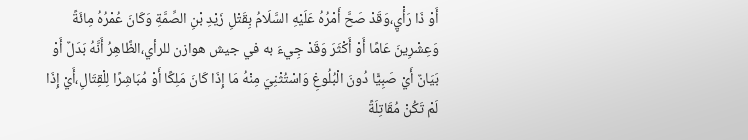أَوْ ذَا رَأْيٍ،وَقَدْ صَحَّ أَمْرُهُ عَلَيْهِ السَّلَامُ بِقَتْلِ زَيْدِ بْنِ الصِّمَّةِ وَكَانَ عُمْرُهُ مِائَةً وَعِشْرِينَ عَامًا أَوْ أَكْثَرَ وَقَدْ جِيءَ به في جيش هوازن للرأي،الظَّاهِرُ أَنَّهُ بَدَلٌ أَوْ بَيَانٌ أَيْ صَبِيًّا دُونَ الْبُلُوغِ وَاسْتُثْنِيَ مِنْهُ مَا إِذَا كَانَ مَلِكًا أَوْ مُبَاشِرًا لِلْقِتَالِ،أَيْ إِذَا لَمْ تَكُنْ مُقَاتِلَةً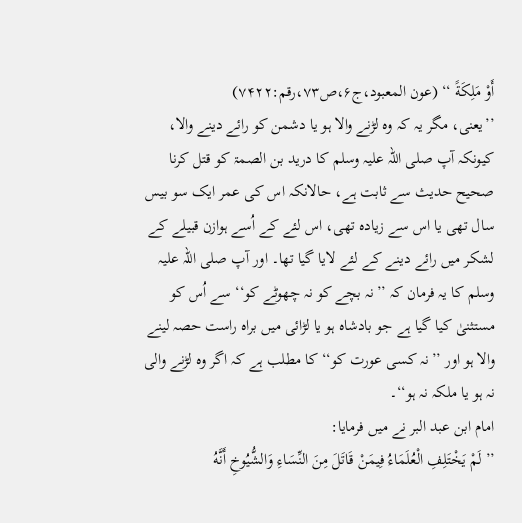أَوْ مَلِكَةً ‘‘ (عون المعبود،ج۶،ص۷۳،رقم:۷۴۲۲)
’’یعنی، مگر یہ کہ وہ لڑنے والا ہو یا دشمن کو رائے دینے والا، کیونکہ آپ صلی اللہ علیہ وسلم کا درید بن الصمۃ کو قتل کرنا صحیح حدیث سے ثابت ہے، حالانکہ اس کی عمر ایک سو بیس سال تھی یا اس سے زیادہ تھی، اس لئے کے اُسے ہوازن قبیلے کے لشکر میں رائے دینے کے لئے لایا گیا تھا۔ اور آپ صلی اللہ علیہ وسلم کا یہ فرمان کہ ’’نہ بچے کو نہ چھوٹے کو‘‘ سے اُس کو مستثنیٰ کیا گیا ہے جو بادشاہ ہو یا لڑائی میں براہ راست حصہ لینے والا ہو اور ’’نہ کسی عورت کو‘‘ کا مطلب ہے کہ اگر وہ لڑنے والی نہ ہو یا ملکہ نہ ہو‘‘۔
امام ابن عبد البر نے میں فرمایا:
’’ لَمْ يَخْتَلِفِ الْعُلَمَاءُ فِيمَنْ قَاتَلَ مِنَ النِّسَاءِ وَالشُّيُوخِ أَنَّهُ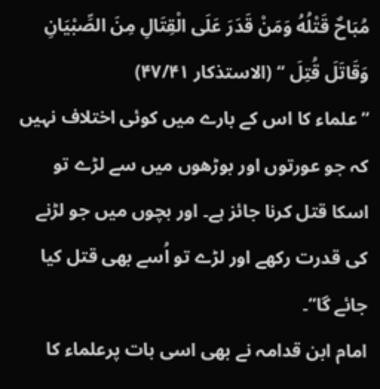مُبَاحٌ قَتْلُهُ وَمَنْ قَدَرَ عَلَى الْقِتَالِ مِنَ الصِّبْيَانِ وَقَاتَلَ قُتِلَ ‘‘ (الاستذکار ۴۷/۴۱)
’’علماء کا اس کے بارے میں کوئی اختلاف نہیں کہ جو عورتوں اور بوڑھوں میں سے لڑے تو اسکا قتل کرنا جائز ہے۔ اور بچوں میں جو لڑنے کی قدرت رکھے اور لڑے تو اُسے بھی قتل کیا جائے گا‘‘۔
امام ابن قدامہ نے بھی اسی بات پرعلماء کا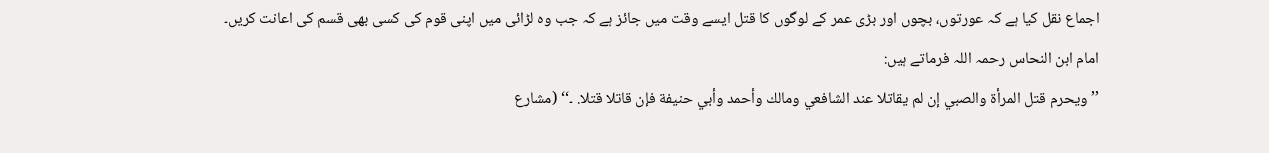اجماع نقل کیا ہے کہ عورتوں، بچوں اور بڑی عمر کے لوگوں کا قتل ایسے وقت میں جائز ہے کہ جب وہ لڑائی میں اپنی قوم کی کسی بھی قسم کی اعانت کریں۔
امام ابن النحاس رحمہ اللہ فرماتے ہیں:
’’ ويحرم قتل المرأة والصبي إن لم يقاتلا عند الشافعي ومالك وأحمد وأبي حنيفة فإن قاتلا قتلا. ۔‘‘ (مشارع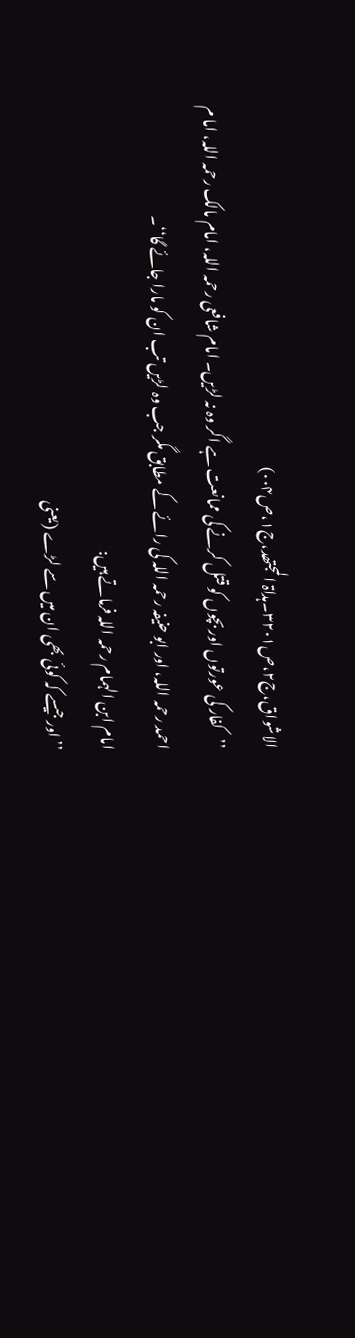الاشواق،ج۲،ص۳۲۰۱۔ہداۃ المجتھد،ج۱،ص۰۰۴)
’’کفار کی عورتوں اور بچوں کو قتل کرنے کی ممانعت ہے اگر وہ نہ لڑیں۔ امام شافعی رحمہ اللہ، امام مالک رحمہ اللہ، اما م احمد رحمہ اللہ، اور ابو حنیفہ رحمہ اللہ کی رائے کے مطابق مگر جب وہ لڑیں تب ان کو مارا جائے گا‘‘۔
امام ابن الہمام رحمہ اللہ فرماتے ہیں:
’’اور جیسے کہ کوئی بھی ان میں سے لڑے (یعنی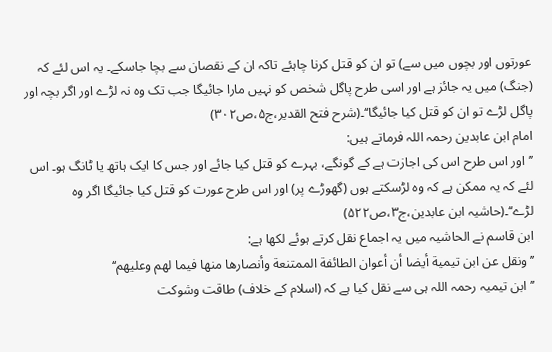عورتوں اور بچوں میں سے) تو ان کو قتل کرنا چاہئے تاکہ ان کے نقصان سے بچا جاسکے۔ یہ اس لئے کہ (جنگ) میں یہ جائز ہے اور اسی طرح پاگل شخص کو نہیں مارا جائیگا جب تک وہ نہ لڑے اور اگر بچہ اور پاگل لڑے تو ان کو قتل کیا جائیگا‘‘۔(شرح فتح القدیر،ج۵،ص۳۰۲)
امام ابن عابدین رحمہ اللہ فرماتے ہیں:
’’اور اس طرح اس کی اجازت ہے کے گونگے، بہرے کو قتل کیا جائے اور جس کا ایک ہاتھ یا ٹانگ ہو۔ اس لئے کہ یہ ممکن ہے کہ وہ لڑسکتے ہوں (گھوڑے پر) اور اس طرح عورت کو قتل کیا جائیگا اگر وہ لڑے‘‘۔(حاشیہ ابن عابدین،ج۳،ص۵۲۲)
ابن قاسم نے الحاشیہ میں یہ اجماع نقل کرتے ہوئے لکھا ہے:
’’ونقل عن ابن تيمية أيضا أن أعوان الطائفة الممتنعة وأنصارها منها فيما لهم وعليهم‘‘
’’ابن تیمیہ رحمہ اللہ ہی سے نقل کیا ہے کہ (اسلام کے خلاف) طاقت وشوکت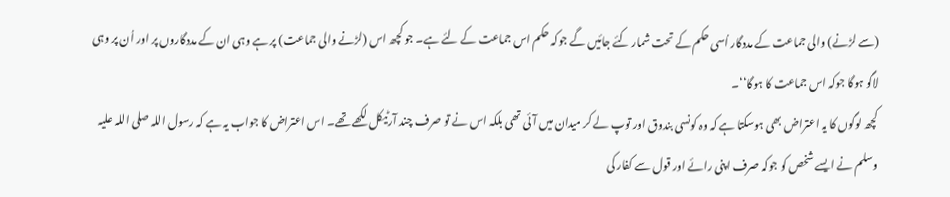(سے لڑنے) والی جماعت کے مددگار اُسی حکم کے تحت شمار کئے جائیں گے جوکہ حکم اس جماعت کے لئے ہے۔ جو کچھ اس (لڑنے والی جماعت) پر ہے وہی ان کے مددگاروں پر اور اُن پر وہی لاگو ہوگا جوکہ اس جماعت کا ہوگا‘‘۔
کچھ لوگوں کا یہ اعتراض بھی ہوسکتا ہے کہ وہ کونسی بندوق اور توپ لے کر میدان میں آئی تھی بلکہ اس نے تو صرف چند آرٹیکل لکھے تھے۔ اس اعتراض کا جواب یہ ہے کہ رسول اللہ صلی اللہ علیہ وسلم نے ایسے شخص کو جوکہ صرف اپنی رائے اور قول سے کفار کی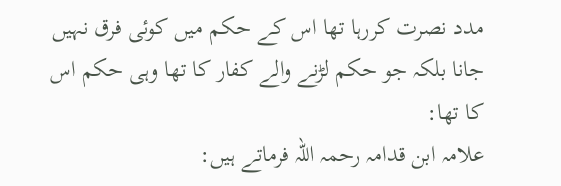مدد نصرت کررہا تھا اس کے حکم میں کوئی فرق نہیں جانا بلکہ جو حکم لڑنے والے کفار کا تھا وہی حکم اس کا تھا:
علامہ ابن قدامہ رحمہ اللہ فرماتے ہیں: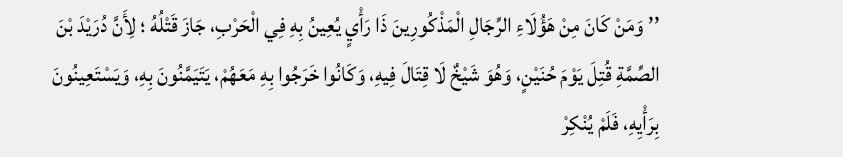’’ وَمَنْ كَانَ مِنْ هَؤُلَاءِ الرِّجَالِ الْمَذْكُورِينَ ذَا رَأْيٍ يُعِينُ بِهِ فِي الْحَرْبِ، جَازَ قَتْلُهُ ؛ لِأَنَّ دُرَيْدَ بْنَ الصِّمَّةِ قُتِلَ يَوْمَ حُنَيْنٍ، وَهُوَ شَيْخٌ لَا قِتَالَ فِيهِ، وَكَانُوا خَرَجُوا بِهِ مَعَهُمْ، يَتَيَمَّنُونَ بِهِ، وَيَسْتَعِينُونَ بِرَأْيِهِ، فَلَمْ يُنْكِرْ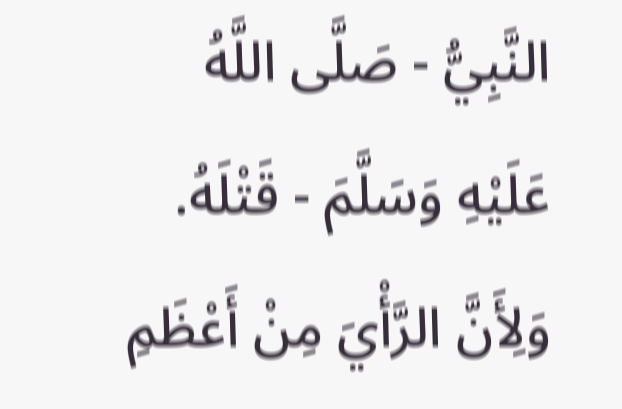النَّبِيُّ - صَلَّى اللَّهُ عَلَيْهِ وَسَلَّمَ - قَتْلَهُ. وَلِأَنَّ الرَّأْيَ مِنْ أَعْظَمِ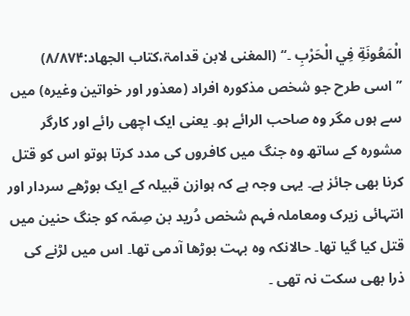الْمَعُونَةِ فِي الْحَرْبِ ۔‘‘ (المغنی لابن قدامۃ،کتاب الجھاد:۸/۸۷۴)
’’اسی طرح جو شخص مذکورہ افراد (معذور اور خواتین وغیرہ) میں سے ہوں مگر وہ صاحب الرائے ہو۔ یعنی ایک اچھی رائے اور کارگر مشورہ کے ساتھ وہ جنگ میں کافروں کی مدد کرتا ہوتو اس کو قتل کرنا بھی جائز ہے۔ یہی وجہ ہے کہ ہوازن قبیلہ کے ایک بوڑھے سردار اور انتہائی زیرک ومعاملہ فہم شخص دُرید بن صِمّہ کو جنگ حنین میں قتل کیا گیا تھا۔ حالانکہ وہ بہت بوڑھا آدمی تھا۔ اس میں لڑنے کی ذرا بھی سکت نہ تھی ۔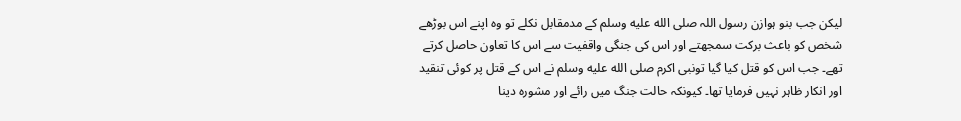لیکن جب بنو ہوازن رسول اللہ صلى الله عليه وسلم کے مدمقابل نکلے تو وہ اپنے اس بوڑھے شخص کو باعث برکت سمجھتے اور اس کی جنگی واقفیت سے اس کا تعاون حاصل کرتے تھے۔ جب اس کو قتل کیا گیا تونبی اکرم صلى الله عليه وسلم نے اس کے قتل پر کوئی تنقید اور انکار ظاہر نہیں فرمایا تھا۔ کیونکہ حالت جنگ میں رائے اور مشورہ دینا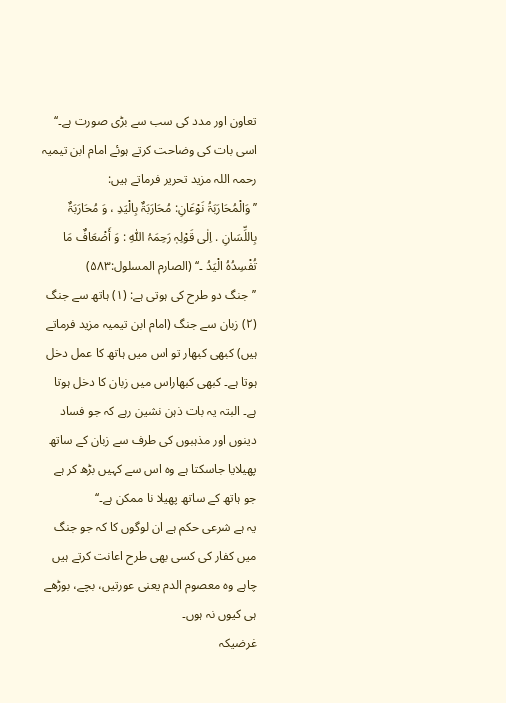تعاون اور مدد کی سب سے بڑی صورت ہے۔‘‘
اسی بات کی وضاحت کرتے ہوئے امام ابن تیمیہ رحمہ اللہ مزید تحریر فرماتے ہیں:
’’وَالْمُحَارَبَۃُ نَوْعَانِ: مُحَارَبَۃٌ بِالْیَدِ ، وَ مُحَارَبَۃٌ بِاللِّسَانِ . اِلٰی قَوْلِہٖ رَحِمَہُ اللّٰہِ : وَ أَضْعَافٌ مَا تُفْسِدُہُ الْیَدُ ۔‘‘ (الصارم المسلول:۵۸۳)
’’جنگ دو طرح کی ہوتی ہے: (۱) ہاتھ سے جنگ (۲) زبان سے جنگ (امام ابن تیمیہ مزید فرماتے ہیں) کبھی کبھار تو اس میں ہاتھ کا عمل دخل ہوتا ہے۔ کبھی کبھاراس میں زبان کا دخل ہوتا ہے۔ البتہ یہ بات ذہن نشین رہے کہ جو فساد دینوں اور مذہبوں کی طرف سے زبان کے ساتھ پھیلایا جاسکتا ہے وہ اس سے کہیں بڑھ کر ہے جو ہاتھ کے ساتھ پھیلا نا ممکن ہے۔‘‘
یہ ہے شرعی حکم ہے ان لوگوں کا کہ جو جنگ میں کفار کی کسی بھی طرح اعانت کرتے ہیں چاہے وہ معصوم الدم یعنی عورتیں، بچے، بوڑھے ہی کیوں نہ ہوں۔
غرضیکہ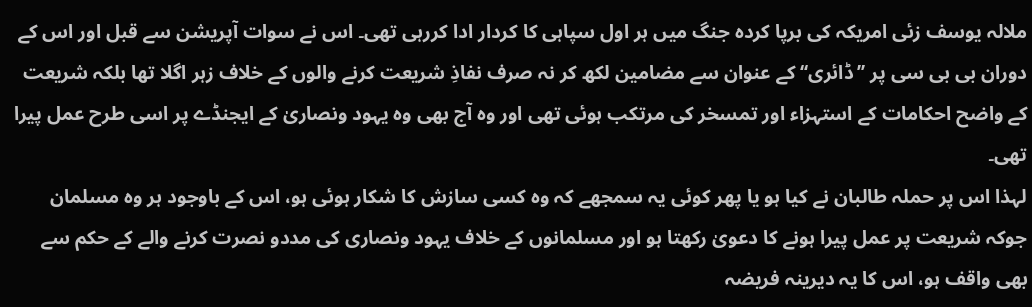ملالہ یوسف زئی امریکہ کی برپا کردہ جنگ میں ہر اول سپاہی کا کردار ادا کررہی تھی۔ اس نے سوات آپریشن سے قبل اور اس کے دوران بی بی سی پر ’’ڈائری‘‘ کے عنوان سے مضامین لکھ کر نہ صرف نفاذِ شریعت کرنے والوں کے خلاف زہر اگلا تھا بلکہ شریعت کے واضح احکامات کے استہزاء اور تمسخر کی مرتکب ہوئی تھی اور وہ آج بھی وہ یہود ونصاریٰ کے ایجنڈے پر اسی طرح عمل پیرا تھی۔
لہذا اس پر حملہ طالبان نے کیا ہو یا پھر کوئی یہ سمجھے کہ وہ کسی سازش کا شکار ہوئی ہو، اس کے باوجود ہر وہ مسلمان جوکہ شریعت پر عمل پیرا ہونے کا دعویٰ رکھتا ہو اور مسلمانوں کے خلاف یہود ونصاری کی مددو نصرت کرنے والے کے حکم سے بھی واقف ہو، اس کا یہ دیرینہ فریضہ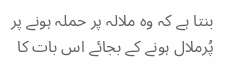بنتا ہے کہ وہ ملالہ پر حملہ ہونے پر پُرملال ہونے کے بجائے اس بات کا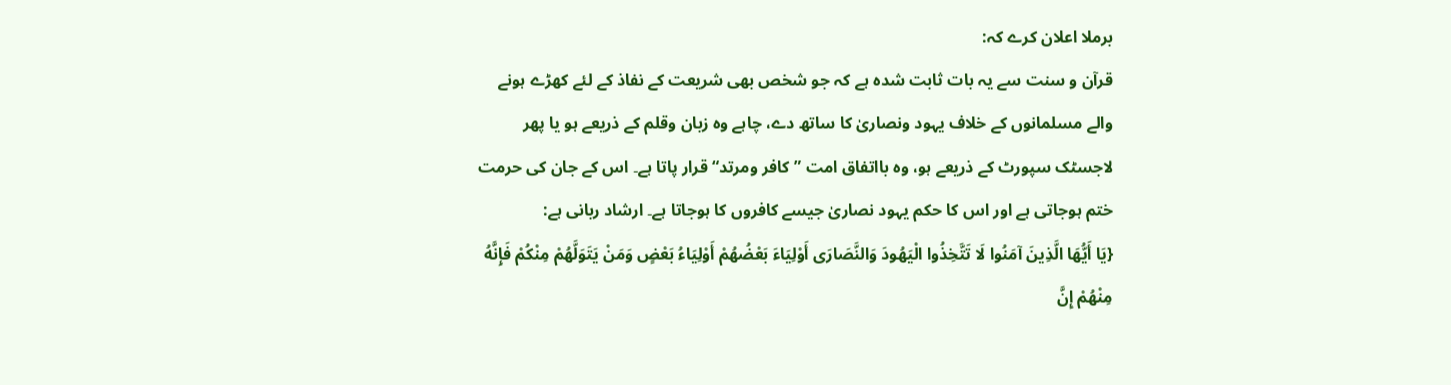برملا اعلان کرے کہ:
قرآن و سنت سے یہ بات ثابت شدہ ہے کہ جو شخص بھی شریعت کے نفاذ کے لئے کھڑے ہونے والے مسلمانوں کے خلاف یہود ونصاریٰ کا ساتھ دے، چاہے وہ زبان وقلم کے ذریعے ہو یا پھر لاجسٹک سپورٹ کے ذریعے ہو، وہ بااتفاق امت ”کافر ومرتد“ قرار پاتا ہے۔ اس کے جان کی حرمت ختم ہوجاتی ہے اور اس کا حکم یہود نصاریٰ جیسے کافروں کا ہوجاتا ہے۔ ارشاد ربانی ہے:
{يَا أَيُّهَا الَّذِينَ آمَنُوا لَا تَتَّخِذُوا الْيَهُودَ وَالنَّصَارَى أَوْلِيَاءَ بَعْضُهُمْ أَوْلِيَاءُ بَعْضٍ وَمَنْ يَتَوَلَّهُمْ مِنْكُمْ فَإِنَّهُ مِنْهُمْ إِنَّ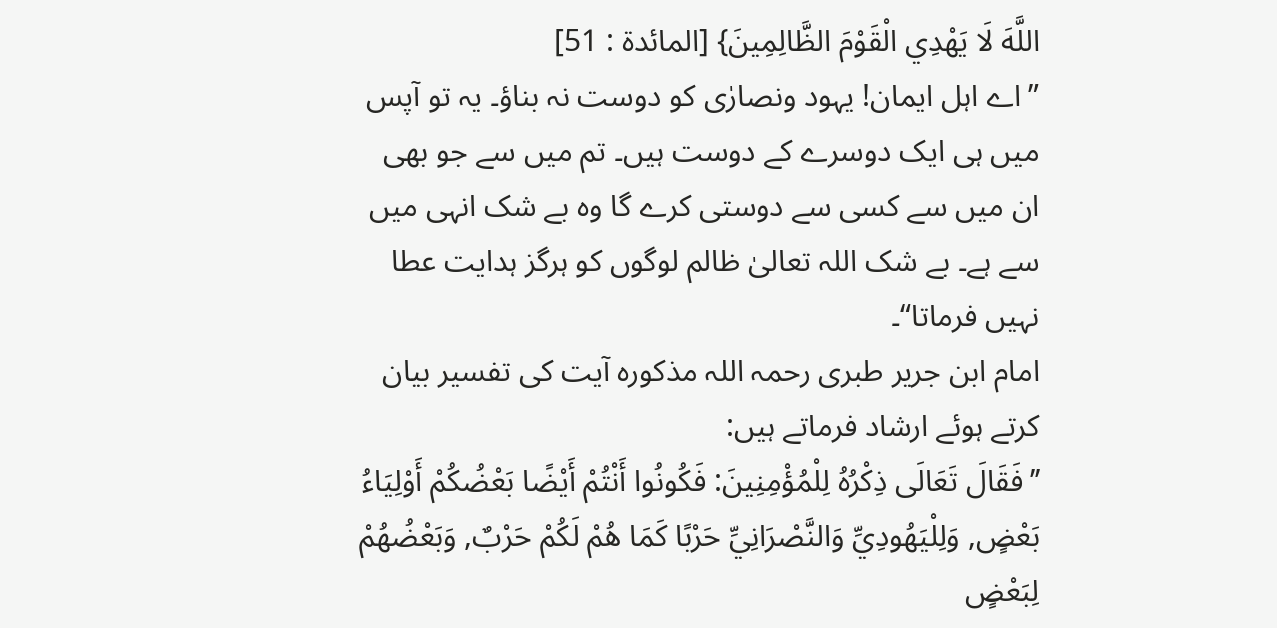اللَّهَ لَا يَهْدِي الْقَوْمَ الظَّالِمِينَ} [المائدة : 51]
”اے اہل ایمان! یہود ونصارٰی کو دوست نہ بناؤ۔ یہ تو آپس میں ہی ایک دوسرے کے دوست ہیں۔ تم میں سے جو بھی ان میں سے کسی سے دوستی کرے گا وہ بے شک انہی میں سے ہے۔ بے شک اللہ تعالیٰ ظالم لوگوں کو ہرگز ہدایت عطا نہیں فرماتا“۔
امام ابن جریر طبری رحمہ اللہ مذکورہ آیت کی تفسیر بیان کرتے ہوئے ارشاد فرماتے ہیں:
’’فَقَالَ تَعَالَى ذِكْرُهُ لِلْمُؤْمِنِينَ: فَكُونُوا أَنْتُمْ أَيْضًا بَعْضُكُمْ أَوْلِيَاءُ بَعْضٍ, وَلِلْيَهُودِيِّ وَالنَّصْرَانِيِّ حَرْبًا كَمَا هُمْ لَكُمْ حَرْبٌ, وَبَعْضُهُمْ لِبَعْضٍ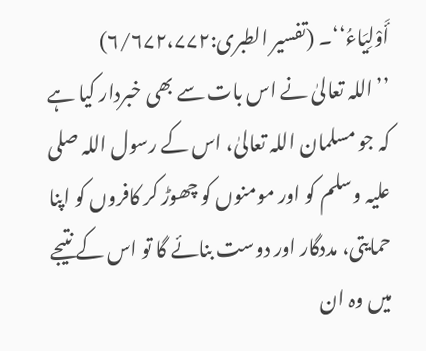أَوْلِيَاءُ‘‘۔ (تفسیر الطبری:۶/۶۷۲،۷۷۲)
’’اللہ تعالیٰ نے اس بات سے بھی خبردار کیا ہے کہ جو مسلمان اللہ تعالیٰ، اس کے رسول اللہ صلی علیہ وسلم کو اور مومنوں کو چھوڑ کر کافروں کو اپنا حمایتی، مددگار اور دوست بنائے گا تو اس کے نتیجے میں وہ ان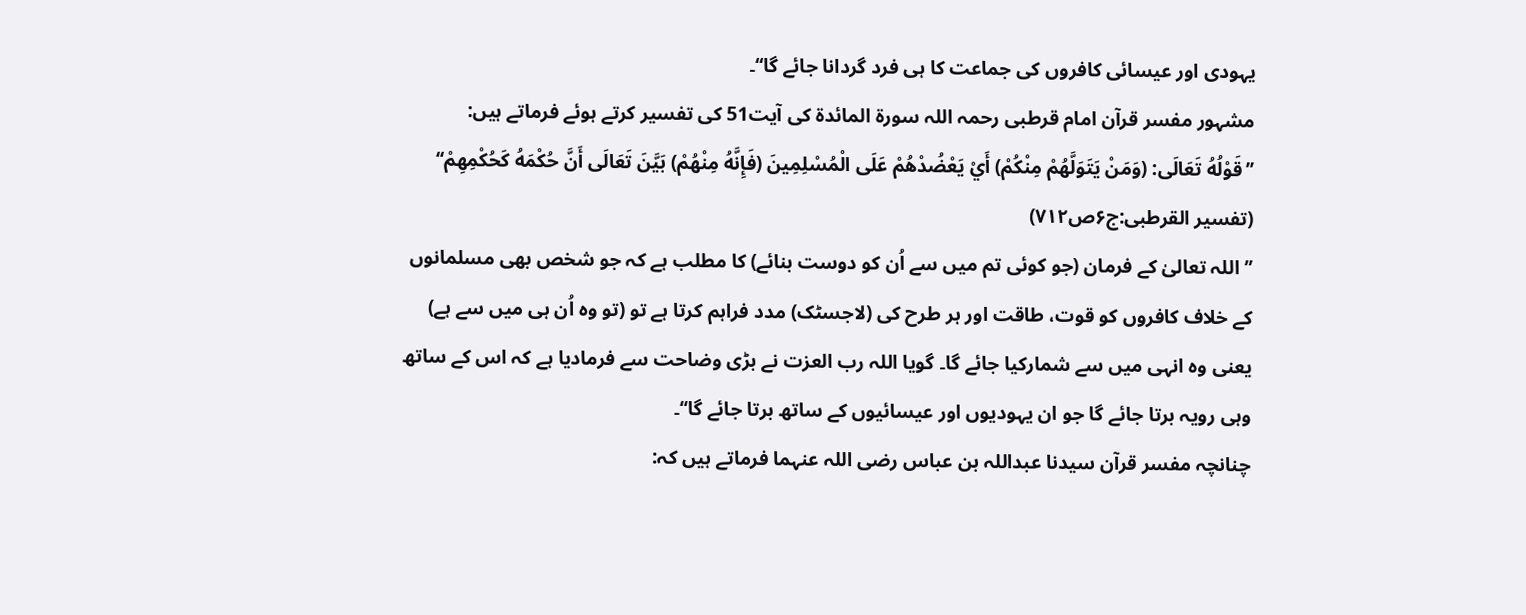یہودی اور عیسائی کافروں کی جماعت کا ہی فرد گردانا جائے گا‘‘۔
مشہور مفسر قرآن امام قرطبی رحمہ اللہ سورۃ المائدۃ کی آیت51 کی تفسیر کرتے ہوئے فرماتے ہیں:
’’قَوْلُهُ تَعَالَى: (وَمَنْ يَتَوَلَّهُمْ مِنْكُمْ) أَيْ يَعْضُدْهُمْ عَلَى الْمُسْلِمِينَ (فَإِنَّهُ مِنْهُمْ) بَيَّنَ تَعَالَى أَنَّ حُكْمَهُ كَحُكْمِهِمْ‘‘ (تفسیر القرطبی:ج۶ص۷۱۲)
’’اللہ تعالیٰ کے فرمان (جو کوئی تم میں سے اُن کو دوست بنائے) کا مطلب ہے کہ جو شخص بھی مسلمانوں کے خلاف کافروں کو قوت، طاقت اور ہر طرح کی (لاجسٹک) مدد فراہم کرتا ہے تو (تو وہ اُن ہی میں سے ہے) یعنی وہ انہی میں سے شمارکیا جائے گا۔ گویا اللہ رب العزت نے بڑی وضاحت سے فرمادیا ہے کہ اس کے ساتھ وہی رویہ برتا جائے گا جو ان یہودیوں اور عیسائیوں کے ساتھ برتا جائے گا‘‘۔
چنانچہ مفسر قرآن سیدنا عبداللہ بن عباس رضی اللہ عنہما فرماتے ہیں کہ: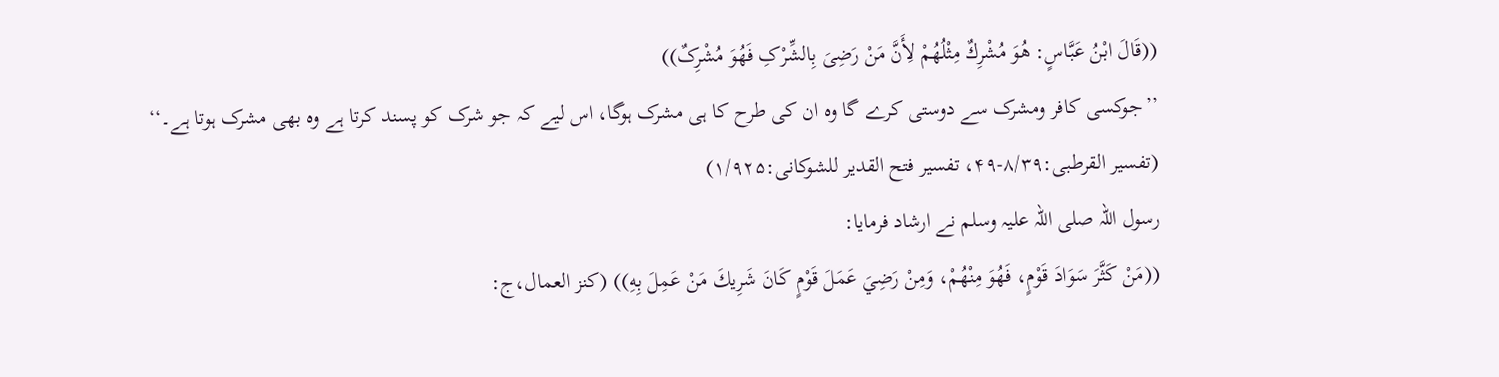((قَالَ ابْنُ عَبَّاسٍ: هُوَ مُشْرِكٌ مِثْلُهُمْ لِأَنَّ مَنْ رَضِیَ بِالشِّرْکِ فَھُوَ مُشْرِکٌ))
’’جوکسی کافر ومشرک سے دوستی کرے گا وہ ان کی طرح کا ہی مشرک ہوگا، اس لیے کہ جو شرک کو پسند کرتا ہے وہ بھی مشرک ہوتا ہے۔‘‘ (تفسیر القرطبی:۸/۳۹-۴۹، تفسیر فتح القدیر للشوکانی:۱/۹۲۵)
رسول اللہ صلی اللہ علیہ وسلم نے ارشاد فرمایا:
((مَنْ كَثَّرَ سَوَادَ قَوْمٍ، فَهُوَ مِنْهُمْ، وَمِنْ رَضِيَ عَمَلَ قَوْمٍ كَانَ شَرِيكَ مَنْ عَمِلَ بِهِ)) (کنز العمال،ج: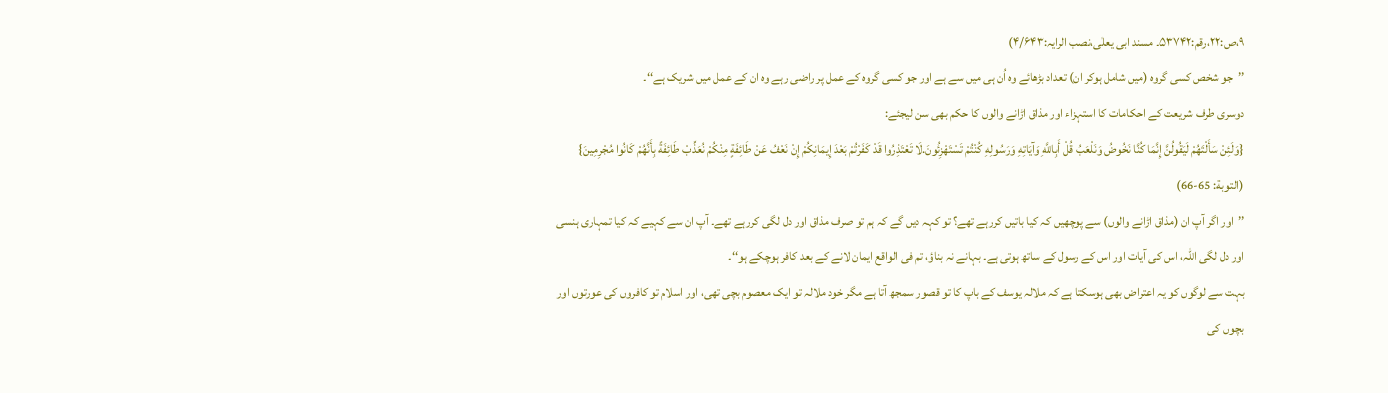۹،ص:۲۲،رقم:۵۳۷۴۲۔ مسند ابی یعلٰی،نصب الرایہ:۴/۶۴۳)
’’جو شخص کسی گروہ (میں شامل ہوکر ان) تعداد بڑھائے وہ اُن ہی میں سے ہے اور جو کسی گروہ کے عمل پر راضی رہے وہ ان کے عمل میں شریک ہے‘‘۔
دوسری طرف شریعت کے احکامات کا استہزاء اور مذاق اڑانے والوں کا حکم بھی سن لیجئے:
{وَلَئِنْ سَأَلْتَهُمْ لَيَقُولُنَّ إِنَّمَا كُنَّا نَخُوضُ وَنَلْعَبُ قُلْ أَبِاللَّهِ وَآيَاتِهِ وَرَسُولِهِ كُنْتُمْ تَسْتَهْزِئُونَ.لَا تَعْتَذِرُوا قَدْ كَفَرْتُمْ بَعْدَ إِيمَانِكُمْ إِنْ نَعْفُ عَنْ طَائِفَةٍ مِنْكُمْ نُعَذِّبْ طَائِفَةً بِأَنَّهُمْ كَانُوا مُجْرِمِينَ} (التوبة: 65-66)
’’اور اگر آپ ان (مذاق اڑانے والوں) سے پوچھیں کہ کیا باتیں کررہے تھے؟ تو کہہ دیں گے کہ ہم تو صرف مذاق اور دل لگی کررہے تھے۔ آپ ان سے کہیے کہ کیا تمہاری ہنسی اور دل لگی اللہ، اس کی آیات اور اس کے رسول کے ساتھ ہوتی ہے۔ بہانے نہ بناؤ، تم فی الواقع ایمان لانے کے بعد کافر ہوچکے ہو‘‘۔
بہت سے لوگوں کو یہ اعتراض بھی ہوسکتا ہے کہ ملالہ یوسف کے باپ کا تو قصور سمجھ آتا ہے مگر خود ملالہ تو ایک معصوم بچی تھی، اور اسلام تو کافروں کی عورتوں اور بچوں کی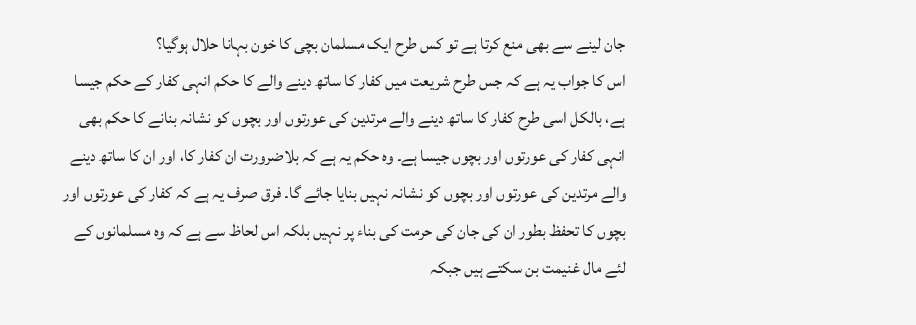جان لینے سے بھی منع کرتا ہے تو کس طرح ایک مسلمان بچی کا خون بہانا حلال ہوگیا؟
اس کا جواب یہ ہے کہ جس طرح شریعت میں کفار کا ساتھ دینے والے کا حکم انہی کفار کے حکم جیسا ہے، بالکل اسی طرح کفار کا ساتھ دینے والے مرتدین کی عورتوں اور بچوں کو نشانہ بنانے کا حکم بھی انہی کفار کی عورتوں اور بچوں جیسا ہے۔ وہ حکم یہ ہے کہ بلاضرورت ان کفار کا، اور ان کا ساتھ دینے والے مرتدین کی عورتوں اور بچوں کو نشانہ نہیں بنایا جائے گا۔ فرق صرف یہ ہے کہ کفار کی عورتوں اور بچوں کا تحفظ بطور ان کی جان کی حرمت کی بناء پر نہیں بلکہ اس لحاظ سے ہے کہ وہ مسلمانوں کے لئے مال غنیمت بن سکتے ہیں جبکہ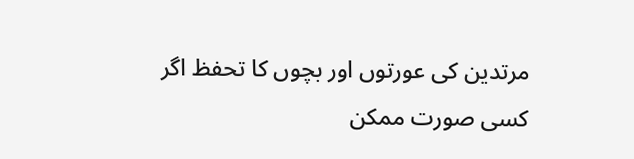مرتدین کی عورتوں اور بچوں کا تحفظ اگر کسی صورت ممکن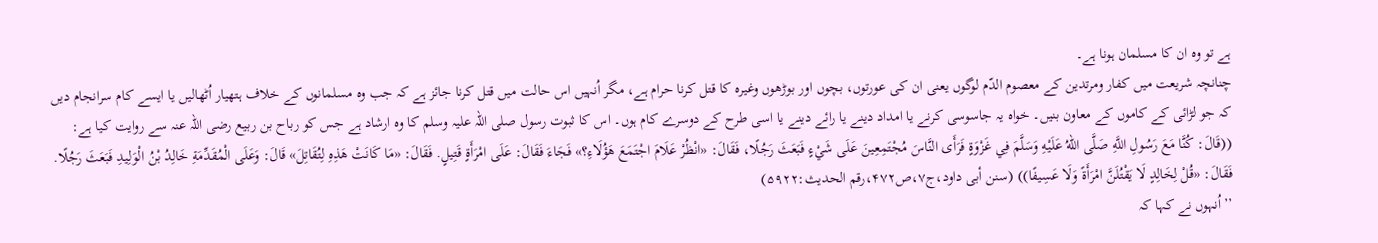ہے تو وہ ان کا مسلمان ہونا ہے۔
چنانچہ شریعت میں کفار ومرتدین کے معصوم الدّم لوگوں یعنی ان کی عورتوں، بچوں اور بوڑھوں وغیرہ کا قتل کرنا حرام ہے، مگر اُنہیں اس حالت میں قتل کرنا جائز ہے کہ جب وہ مسلمانوں کے خلاف ہتھیار اُٹھالیں یا ایسے کام سرانجام دیں کہ جو لڑائی کے کاموں کے معاون بنیں۔ خواہ یہ جاسوسی کرنے یا امداد دینے یا رائے دینے یا اسی طرح کے دوسرے کام ہوں۔ اس کا ثبوت رسول صلی اللہ علیہ وسلم کا وہ ارشاد ہے جس کو رباح بن ربیع رضی اللہ عنہ سے روایت کیا ہے:
((قَالَ: كُنَّا مَعَ رَسُولِ اللَّهِ صَلَّى اللهُ عَلَيْهِ وَسَلَّمَ فِي غَزْوَةٍ فَرَأَى النَّاسَ مُجْتَمِعِينَ عَلَى شَيْءٍ فَبَعَثَ رَجُلًا، فَقَالَ: «انْظُرْ عَلَامَ اجْتَمَعَ هَؤُلَاءِ؟» فَجَاءَ فَقَالَ: عَلَى امْرَأَةٍ قَتِيلٍ. فَقَالَ: «مَا كَانَتْ هَذِهِ لِتُقَاتِلَ» قَالَ: وَعَلَى الْمُقَدِّمَةِ خَالِدُ بْنُ الْوَلِيدِ فَبَعَثَ رَجُلًا. فَقَالَ: «قُلْ لِخَالِدٍ لَا يَقْتُلَنَّ امْرَأَةً وَلَا عَسِيفًا)) (سنن أبی داود،ج۷،ص۴۷۲،رقم الحدیث:۵۹۲۲)
’’اُنہوں نے کہا کہ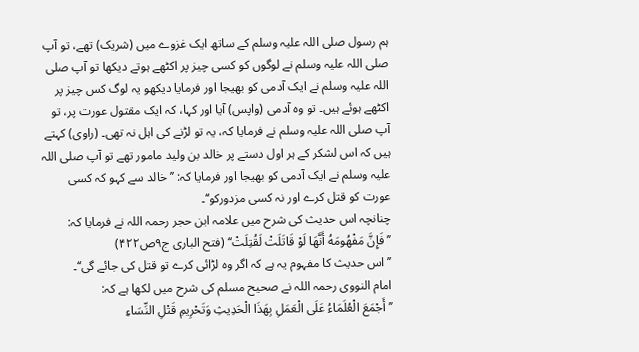ہم رسول صلی اللہ علیہ وسلم کے ساتھ ایک غزوے میں (شریک) تھے، تو آپ صلی اللہ علیہ وسلم نے لوگوں کو کسی چیز پر اکٹھے ہوتے دیکھا تو آپ صلی اللہ علیہ وسلم نے ایک آدمی کو بھیجا اور فرمایا دیکھو یہ لوگ کس چیز پر اکٹھے ہوئے ہیں۔ تو وہ آدمی (واپس) آیا اور کہا، کہ ایک مقتول عورت پر، تو آپ صلی اللہ علیہ وسلم نے فرمایا کہ، یہ تو لڑنے کی اہل نہ تھی۔ (راوی) کہتے ہیں کہ اس لشکر کے ہر اول دستے پر خالد بن ولید مامور تھے تو آپ صلی اللہ علیہ وسلم نے ایک آدمی کو بھیجا اور فرمایا کہ: ’’خالد سے کہو کہ کسی عورت کو قتل کرے اور نہ کسی مزدورکو‘‘۔
چنانچہ اس حدیث کی شرح میں علامہ ابن حجر رحمہ اللہ نے فرمایا کہ:
’’فَإِنَّ مَفْهُومَهُ أَنَّهَا لَوْ قَاتَلَتْ لَقُتِلَتْ‘‘ (فتح الباری ج۹ص۴۲۲)
’’اس حدیث کا مفہوم یہ ہے کہ اگر وہ لڑائی کرے تو قتل کی جائے گی‘‘۔
امام النووی رحمہ اللہ نے صحیح مسلم کی شرح میں لکھا ہے کہ:
’’أَجْمَعَ الْعُلَمَاءُ عَلَى الْعَمَلِ بِهَذَا الْحَدِيثِ وَتَحْرِيمِ قَتْلِ النِّسَاءِ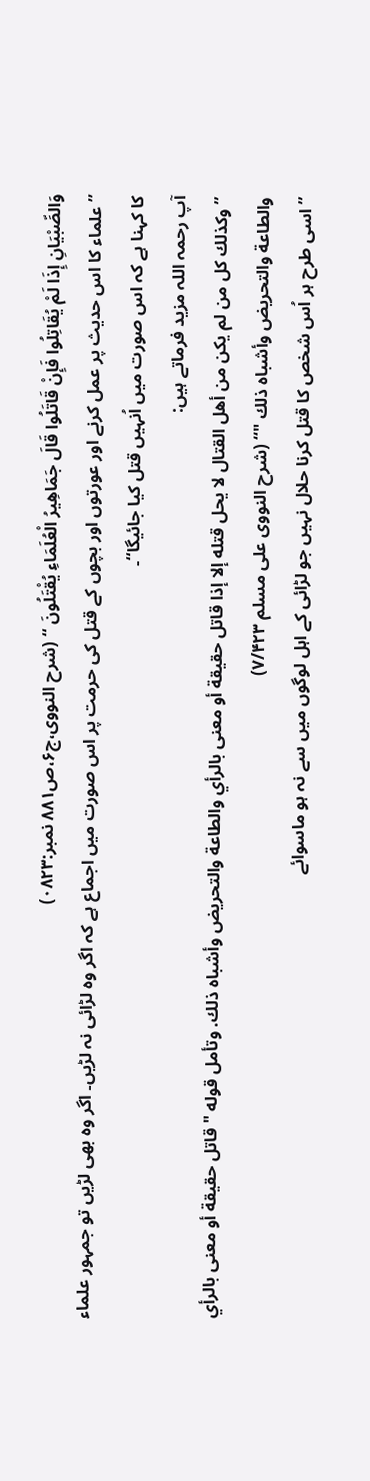وَالصِّبْيَانِ إِذَا لَمْ يُقَاتِلُوا فَإِنْ قَاتَلُوا قَالَ جَمَاهِيرُ الْعُلَمَاءِ يُقْتَلُونَ ‘‘ (شرح النووی،ج۶،ص۸۸۱ نمبر:۰۸۲۳)
’’علماء کا اس حدیث پر عمل کرنے اور عورتوں اور بچوں کے قتل کی حرمت پر اس صورت میں اجماع ہے کہ اگر وہ لڑائی نہ لڑیں۔ اگر وہ بھی لڑیں تو جمہور علماء کا کہنا ہے کہ اس صورت میں اُنہیں قتل کیا جائیگا‘‘۔
آپ رحمہ اللہ مزید فرماتے ہیں:
’’ وكذلك كل من لم يكن من أهل القتال لا يحل قتله إلا إذا قاتل حقيقة أو معنى بالرأي والطاعة والتحريض وأشباه ذلك. وتأمل قوله " قاتل حقيقة أو معنى بالرأي والطاعة والتحريض وأشباه ذلك "‘‘ (شرح النووی علی مسلم ۷/۴۲۳)
’’اسی طرح ہر اُس شخص کا قتل کرنا حلال نہیں جو لڑائی کے اہل لوگوں میں سے نہ ہو ماسوائے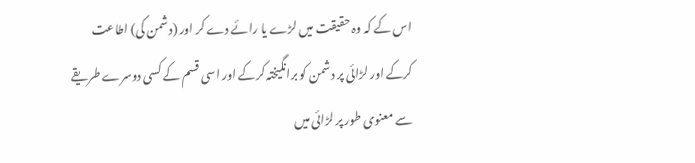اس کے کہ وہ حقیقت میں لڑے یا رائے دے کر اور (دشمن کی) اطاعت کرکے اور لڑائی پر دشمن کو برانگیختہ کرکے اور اسی قسم کے کسی دوسرے طریقے سے معنوی طور پر لڑائی میں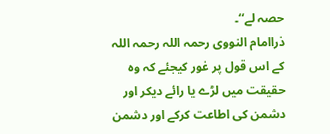حصہ لے‘‘۔
ذراامام النووی رحمہ اللہ رحمہ اللہ کے اس قول پر غور کیجئے کہ وہ حقیقت میں لڑے یا رائے دیکر اور دشمن کی اطاعت کرکے اور دشمن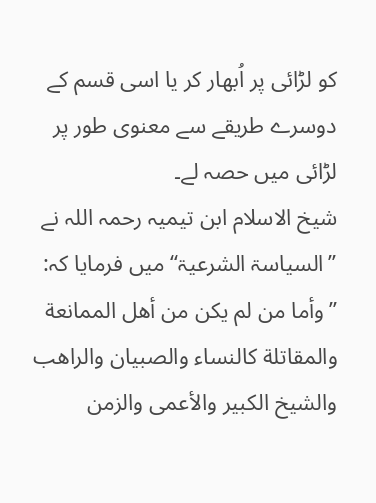کو لڑائی پر اُبھار کر یا اسی قسم کے دوسرے طریقے سے معنوی طور پر لڑائی میں حصہ لے۔
شیخ الاسلام ابن تیمیہ رحمہ اللہ نے ’’السیاسۃ الشرعیۃ‘‘ میں فرمایا کہ:
’’وأما من لم يكن من أهل الممانعة والمقاتلة كالنساء والصبيان والراهب والشيخ الكبير والأعمى والزمن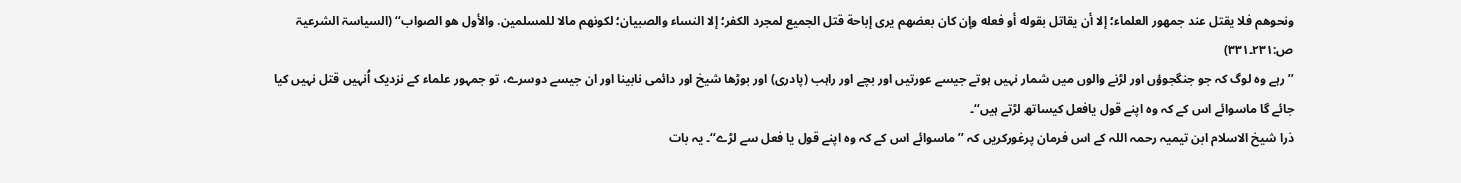ونحوهم فلا يقتل عند جمهور العلماء؛ إلا أن يقاتل بقوله أو فعله وإن كان بعضهم يرى إباحة قتل الجميع لمجرد الكفر؛ إلا النساء والصبيان؛ لكونهم مالا للمسلمين. والأول هو الصواب‘‘ (السیاسۃ الشرعیۃ ص:۲۳۱۔۳۳۱)
’’رہے وہ لوگ کہ جو جنگجوؤں اور لڑنے والوں میں شمار نہیں ہوتے جیسے عورتیں اور بچے اور راہب (پادری) اور بوڑھا شیخ اور دائمی نابینا اور ان جیسے دوسرے، تو جمہور علماء کے نزدیک اُنہیں قتل نہیں کیا جائے گا ماسوائے اس کے کہ وہ اپنے قول یافعل کیساتھ لڑتے ہیں‘‘۔
ذرا شیخ الاسلام ابن تیمیہ رحمہ اللہ کے اس فرمان پرغورکریں کہ ’’ماسوائے اس کے کہ وہ اپنے قول یا فعل سے لڑے‘‘۔ یہ بات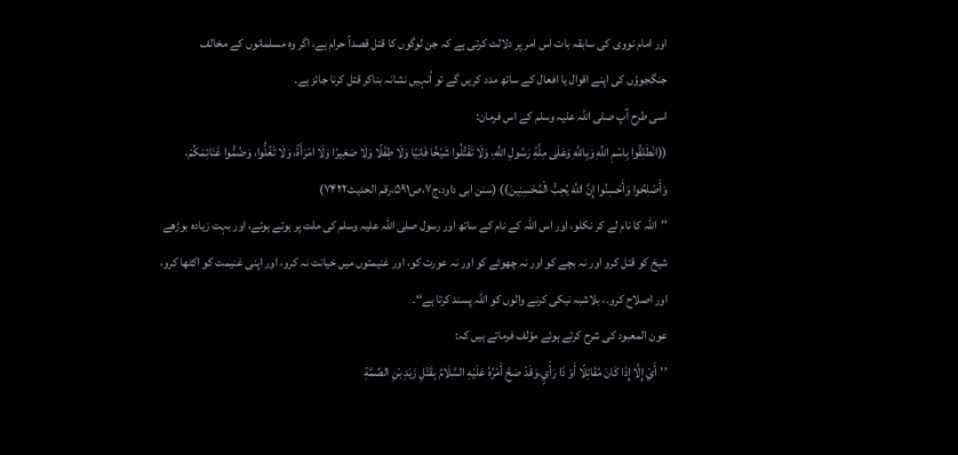اور امام نووی کی سابقہ بات اس امر پر دلالت کرتی ہے کہ جن لوگوں کا قتل قصداً حرام ہے، اگر وہ مسلمانوں کے مخالف جنگجوؤں کی اپنے اقوال یا افعال کے ساتھ مدد کریں گے تو اُنہیں نشانہ بناکر قتل کرنا جائز ہے۔
اسی طرح آپ صلی اللہ علیہ وسلم کے اس فرمان:
((انْطَلِقُوا بِاسْمِ اللَّهِ وَبِاللَّهِ وَعَلَى مِلَّةِ رَسُولِ اللَّهِ، وَلَا تَقْتُلُوا شَيْخًا فَانِيًا وَلَا طِفْلًا وَلَا صَغِيرًا وَلَا امْرَأَةً، وَلَا تَغُلُّوا، وَضُمُّوا غَنَائِمَكُمْ، وَأَصْلِحُوا وَأَحْسِنُوا إِنَّ اللَّهَ يُحِبُّ الْمُحْسِنِينَ)) (سنن ابی داود،ج۷،ص۵۹۱،رقم الحدیث۷۴۲۲)
’’اللہ کا نام لے کر نکلو، اور اس اللہ کے نام کے ساتھ اور رسول صلی اللہ علیہ وسلم کی ملت پر ہوتے ہوئے، اور بہت زیادہ بوڑھے شیخ کو قتل کرو اور نہ بچے کو اور نہ چھوٹے کو اور نہ عورت کو، اور غنیمتوں میں خیانت نہ کرو، اور اپنی غنیمت کو اکٹھا کرو، اور اصلاح کرو۔، بلاشبہ نیکی کرنے والوں کو اللہ پسند کرتا ہے‘‘۔
عون المعبود کی شرح کرتے ہوئے مؤلف فرماتے ہیں کہ:
’’أَيْ إِلَّا إِذَا كَانَ مُقَاتِلًا أَوْ ذَا رَأْيٍ،وَقَدْ صَحَّ أَمْرُهُ عَلَيْهِ السَّلَامُ بِقَتْلِ زَيْدِ بْنِ الصِّمَّةِ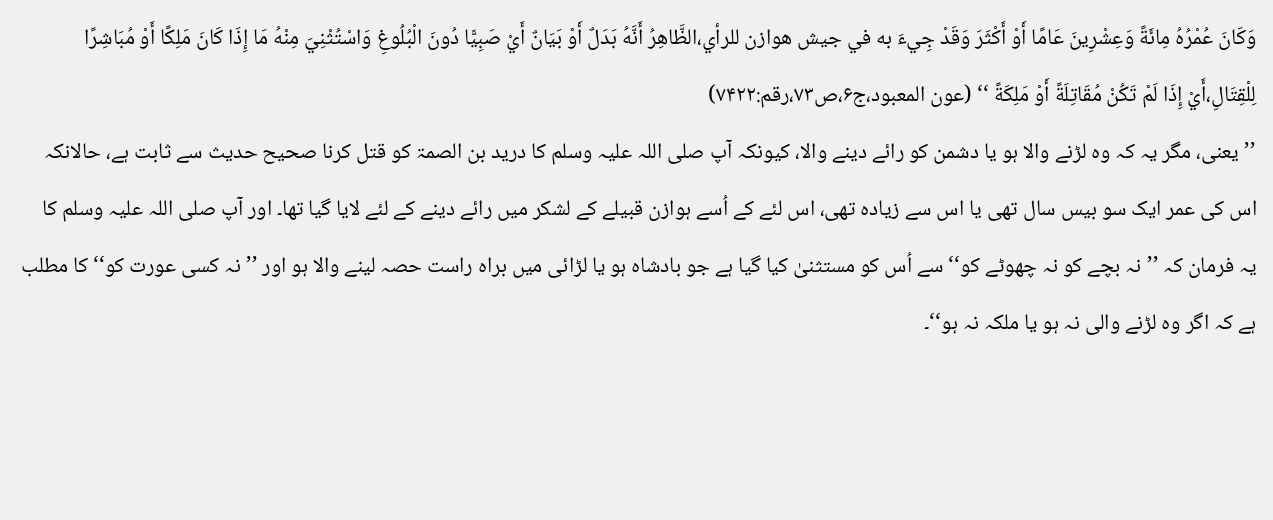وَكَانَ عُمْرُهُ مِائَةً وَعِشْرِينَ عَامًا أَوْ أَكْثَرَ وَقَدْ جِيءَ به في جيش هوازن للرأي،الظَّاهِرُ أَنَّهُ بَدَلٌ أَوْ بَيَانٌ أَيْ صَبِيًّا دُونَ الْبُلُوغِ وَاسْتُثْنِيَ مِنْهُ مَا إِذَا كَانَ مَلِكًا أَوْ مُبَاشِرًا لِلْقِتَالِ،أَيْ إِذَا لَمْ تَكُنْ مُقَاتِلَةً أَوْ مَلِكَةً ‘‘ (عون المعبود،ج۶،ص۷۳،رقم:۷۴۲۲)
’’یعنی، مگر یہ کہ وہ لڑنے والا ہو یا دشمن کو رائے دینے والا، کیونکہ آپ صلی اللہ علیہ وسلم کا درید بن الصمۃ کو قتل کرنا صحیح حدیث سے ثابت ہے، حالانکہ اس کی عمر ایک سو بیس سال تھی یا اس سے زیادہ تھی، اس لئے کے اُسے ہوازن قبیلے کے لشکر میں رائے دینے کے لئے لایا گیا تھا۔ اور آپ صلی اللہ علیہ وسلم کا یہ فرمان کہ ’’نہ بچے کو نہ چھوٹے کو‘‘ سے اُس کو مستثنیٰ کیا گیا ہے جو بادشاہ ہو یا لڑائی میں براہ راست حصہ لینے والا ہو اور ’’نہ کسی عورت کو‘‘ کا مطلب ہے کہ اگر وہ لڑنے والی نہ ہو یا ملکہ نہ ہو‘‘۔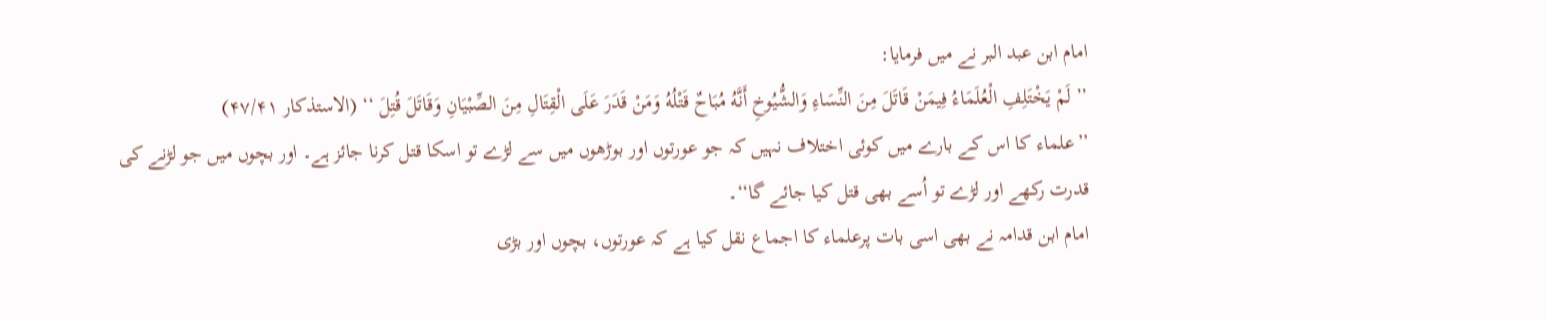امام ابن عبد البر نے میں فرمایا:
’’ لَمْ يَخْتَلِفِ الْعُلَمَاءُ فِيمَنْ قَاتَلَ مِنَ النِّسَاءِ وَالشُّيُوخِ أَنَّهُ مُبَاحٌ قَتْلُهُ وَمَنْ قَدَرَ عَلَى الْقِتَالِ مِنَ الصِّبْيَانِ وَقَاتَلَ قُتِلَ ‘‘ (الاستذکار ۴۷/۴۱)
’’علماء کا اس کے بارے میں کوئی اختلاف نہیں کہ جو عورتوں اور بوڑھوں میں سے لڑے تو اسکا قتل کرنا جائز ہے۔ اور بچوں میں جو لڑنے کی قدرت رکھے اور لڑے تو اُسے بھی قتل کیا جائے گا‘‘۔
امام ابن قدامہ نے بھی اسی بات پرعلماء کا اجماع نقل کیا ہے کہ عورتوں، بچوں اور بڑی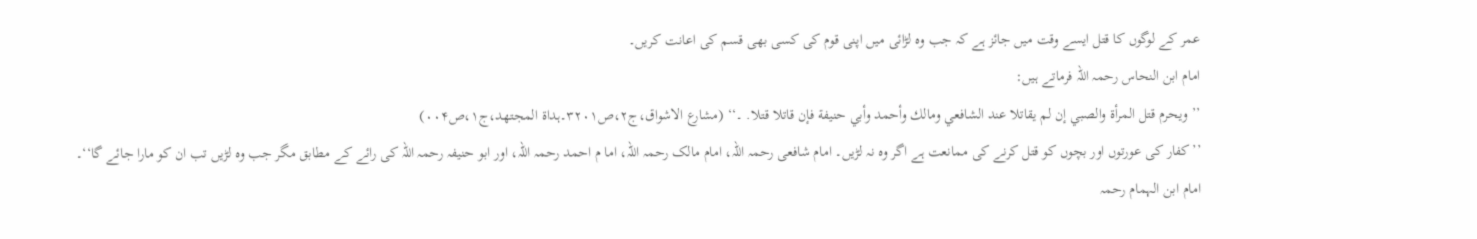عمر کے لوگوں کا قتل ایسے وقت میں جائز ہے کہ جب وہ لڑائی میں اپنی قوم کی کسی بھی قسم کی اعانت کریں۔
امام ابن النحاس رحمہ اللہ فرماتے ہیں:
’’ ويحرم قتل المرأة والصبي إن لم يقاتلا عند الشافعي ومالك وأحمد وأبي حنيفة فإن قاتلا قتلا. ۔‘‘ (مشارع الاشواق،ج۲،ص۳۲۰۱۔ہداۃ المجتھد،ج۱،ص۰۰۴)
’’کفار کی عورتوں اور بچوں کو قتل کرنے کی ممانعت ہے اگر وہ نہ لڑیں۔ امام شافعی رحمہ اللہ، امام مالک رحمہ اللہ، اما م احمد رحمہ اللہ، اور ابو حنیفہ رحمہ اللہ کی رائے کے مطابق مگر جب وہ لڑیں تب ان کو مارا جائے گا‘‘۔
امام ابن الہمام رحمہ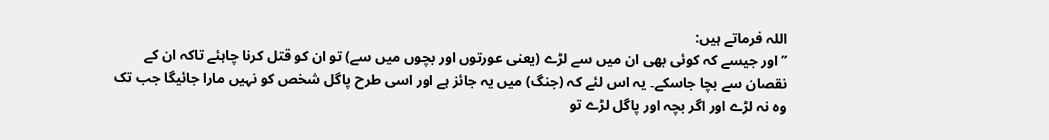اللہ فرماتے ہیں:
’’اور جیسے کہ کوئی بھی ان میں سے لڑے (یعنی عورتوں اور بچوں میں سے) تو ان کو قتل کرنا چاہئے تاکہ ان کے نقصان سے بچا جاسکے۔ یہ اس لئے کہ (جنگ) میں یہ جائز ہے اور اسی طرح پاگل شخص کو نہیں مارا جائیگا جب تک وہ نہ لڑے اور اگر بچہ اور پاگل لڑے تو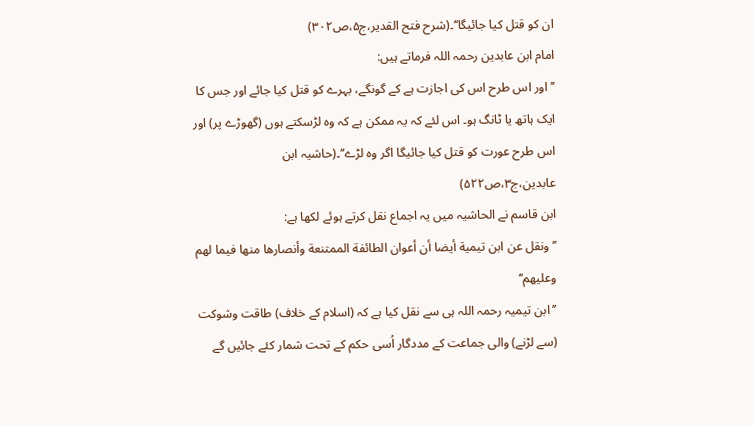ان کو قتل کیا جائیگا‘‘۔(شرح فتح القدیر،ج۵،ص۳۰۲)
امام ابن عابدین رحمہ اللہ فرماتے ہیں:
’’اور اس طرح اس کی اجازت ہے کے گونگے، بہرے کو قتل کیا جائے اور جس کا ایک ہاتھ یا ٹانگ ہو۔ اس لئے کہ یہ ممکن ہے کہ وہ لڑسکتے ہوں (گھوڑے پر) اور اس طرح عورت کو قتل کیا جائیگا اگر وہ لڑے‘‘۔(حاشیہ ابن عابدین،ج۳،ص۵۲۲)
ابن قاسم نے الحاشیہ میں یہ اجماع نقل کرتے ہوئے لکھا ہے:
’’ونقل عن ابن تيمية أيضا أن أعوان الطائفة الممتنعة وأنصارها منها فيما لهم وعليهم‘‘
’’ابن تیمیہ رحمہ اللہ ہی سے نقل کیا ہے کہ (اسلام کے خلاف) طاقت وشوکت (سے لڑنے) والی جماعت کے مددگار اُسی حکم کے تحت شمار کئے جائیں گے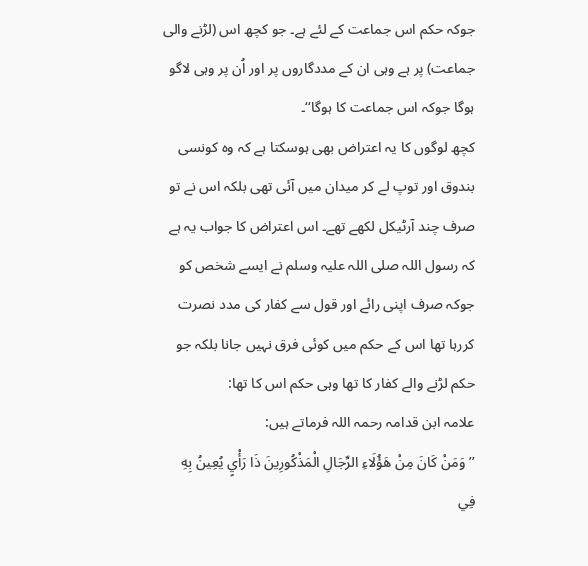جوکہ حکم اس جماعت کے لئے ہے۔ جو کچھ اس (لڑنے والی جماعت) پر ہے وہی ان کے مددگاروں پر اور اُن پر وہی لاگو ہوگا جوکہ اس جماعت کا ہوگا‘‘۔
کچھ لوگوں کا یہ اعتراض بھی ہوسکتا ہے کہ وہ کونسی بندوق اور توپ لے کر میدان میں آئی تھی بلکہ اس نے تو صرف چند آرٹیکل لکھے تھے۔ اس اعتراض کا جواب یہ ہے کہ رسول اللہ صلی اللہ علیہ وسلم نے ایسے شخص کو جوکہ صرف اپنی رائے اور قول سے کفار کی مدد نصرت کررہا تھا اس کے حکم میں کوئی فرق نہیں جانا بلکہ جو حکم لڑنے والے کفار کا تھا وہی حکم اس کا تھا:
علامہ ابن قدامہ رحمہ اللہ فرماتے ہیں:
’’ وَمَنْ كَانَ مِنْ هَؤُلَاءِ الرِّجَالِ الْمَذْكُورِينَ ذَا رَأْيٍ يُعِينُ بِهِ فِي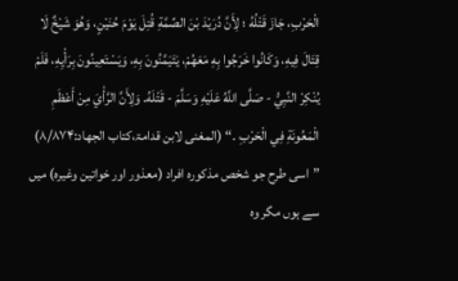الْحَرْبِ، جَازَ قَتْلُهُ ؛ لِأَنَّ دُرَيْدَ بْنَ الصِّمَّةِ قُتِلَ يَوْمَ حُنَيْنٍ، وَهُوَ شَيْخٌ لَا قِتَالَ فِيهِ، وَكَانُوا خَرَجُوا بِهِ مَعَهُمْ، يَتَيَمَّنُونَ بِهِ، وَيَسْتَعِينُونَ بِرَأْيِهِ، فَلَمْ يُنْكِرْ النَّبِيُّ - صَلَّى اللَّهُ عَلَيْهِ وَسَلَّمَ - قَتْلَهُ. وَلِأَنَّ الرَّأْيَ مِنْ أَعْظَمِ الْمَعُونَةِ فِي الْحَرْبِ ۔‘‘ (المغنی لابن قدامۃ،کتاب الجھاد:۸/۸۷۴)
’’اسی طرح جو شخص مذکورہ افراد (معذور اور خواتین وغیرہ) میں سے ہوں مگر وہ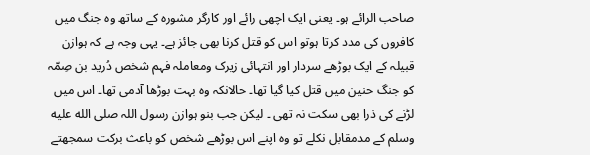صاحب الرائے ہو۔ یعنی ایک اچھی رائے اور کارگر مشورہ کے ساتھ وہ جنگ میں کافروں کی مدد کرتا ہوتو اس کو قتل کرنا بھی جائز ہے۔ یہی وجہ ہے کہ ہوازن قبیلہ کے ایک بوڑھے سردار اور انتہائی زیرک ومعاملہ فہم شخص دُرید بن صِمّہ کو جنگ حنین میں قتل کیا گیا تھا۔ حالانکہ وہ بہت بوڑھا آدمی تھا۔ اس میں لڑنے کی ذرا بھی سکت نہ تھی ۔ لیکن جب بنو ہوازن رسول اللہ صلى الله عليه وسلم کے مدمقابل نکلے تو وہ اپنے اس بوڑھے شخص کو باعث برکت سمجھتے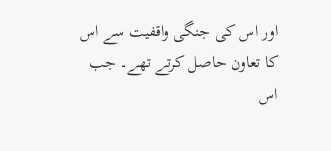اور اس کی جنگی واقفیت سے اس کا تعاون حاصل کرتے تھے۔ جب اس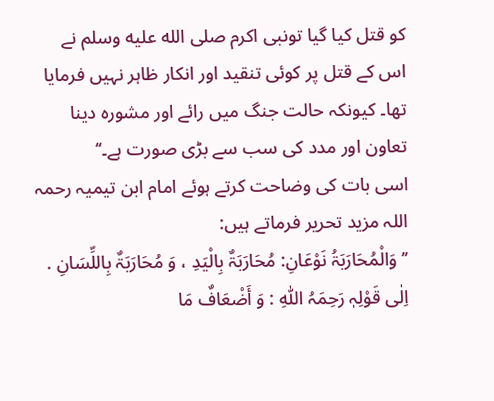کو قتل کیا گیا تونبی اکرم صلى الله عليه وسلم نے اس کے قتل پر کوئی تنقید اور انکار ظاہر نہیں فرمایا تھا۔ کیونکہ حالت جنگ میں رائے اور مشورہ دینا تعاون اور مدد کی سب سے بڑی صورت ہے۔‘‘
اسی بات کی وضاحت کرتے ہوئے امام ابن تیمیہ رحمہ اللہ مزید تحریر فرماتے ہیں:
’’وَالْمُحَارَبَۃُ نَوْعَانِ: مُحَارَبَۃٌ بِالْیَدِ ، وَ مُحَارَبَۃٌ بِاللِّسَانِ . اِلٰی قَوْلِہٖ رَحِمَہُ اللّٰہِ : وَ أَضْعَافٌ مَا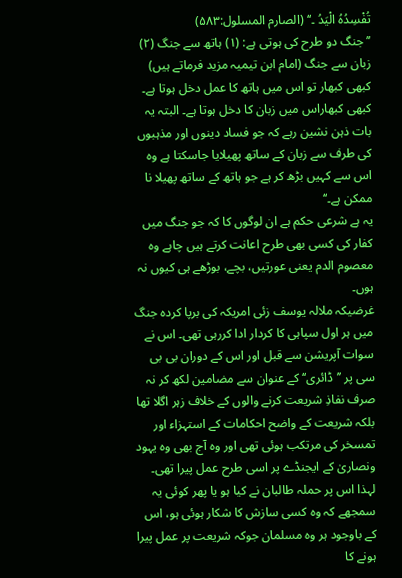تُفْسِدُہُ الْیَدُ ۔‘‘ (الصارم المسلول:۵۸۳)
’’جنگ دو طرح کی ہوتی ہے: (۱) ہاتھ سے جنگ (۲) زبان سے جنگ (امام ابن تیمیہ مزید فرماتے ہیں) کبھی کبھار تو اس میں ہاتھ کا عمل دخل ہوتا ہے۔ کبھی کبھاراس میں زبان کا دخل ہوتا ہے۔ البتہ یہ بات ذہن نشین رہے کہ جو فساد دینوں اور مذہبوں کی طرف سے زبان کے ساتھ پھیلایا جاسکتا ہے وہ اس سے کہیں بڑھ کر ہے جو ہاتھ کے ساتھ پھیلا نا ممکن ہے۔‘‘
یہ ہے شرعی حکم ہے ان لوگوں کا کہ جو جنگ میں کفار کی کسی بھی طرح اعانت کرتے ہیں چاہے وہ معصوم الدم یعنی عورتیں، بچے، بوڑھے ہی کیوں نہ ہوں۔
غرضیکہ ملالہ یوسف زئی امریکہ کی برپا کردہ جنگ میں ہر اول سپاہی کا کردار ادا کررہی تھی۔ اس نے سوات آپریشن سے قبل اور اس کے دوران بی بی سی پر ’’ڈائری‘‘ کے عنوان سے مضامین لکھ کر نہ صرف نفاذِ شریعت کرنے والوں کے خلاف زہر اگلا تھا بلکہ شریعت کے واضح احکامات کے استہزاء اور تمسخر کی مرتکب ہوئی تھی اور وہ آج بھی وہ یہود ونصاریٰ کے ایجنڈے پر اسی طرح عمل پیرا تھی۔
لہذا اس پر حملہ طالبان نے کیا ہو یا پھر کوئی یہ سمجھے کہ وہ کسی سازش کا شکار ہوئی ہو، اس کے باوجود ہر وہ مسلمان جوکہ شریعت پر عمل پیرا ہونے کا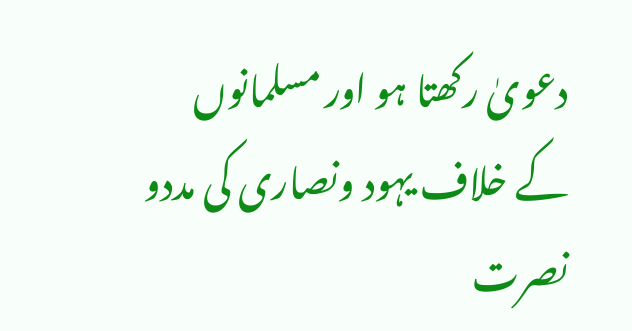دعویٰ رکھتا ہو اور مسلمانوں کے خلاف یہود ونصاری کی مددو نصرت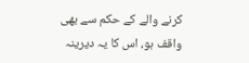کرنے والے کے حکم سے بھی واقف ہو، اس کا یہ دیرینہ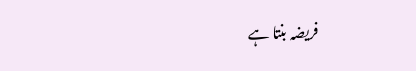فریضہ بنتا ہے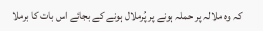کہ وہ ملالہ پر حملہ ہونے پر پُرملال ہونے کے بجائے اس بات کا برملا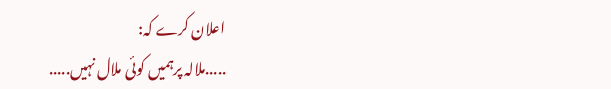اعلان کرے کہ:
.....ملالہ پرہمیں کوئی ملال نہیں.....